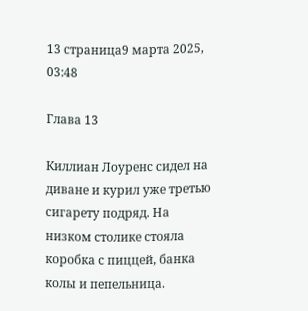13 страница9 марта 2025, 03:48

Глава 13

Киллиан Лоуренс сидел на диване и курил уже третью сигарету подряд. На низком столике стояла коробка с пиццей, банка колы и пепельница.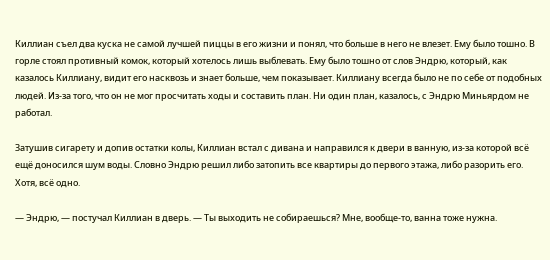Киллиан съел два куска не самой лучшей пиццы в его жизни и понял, что больше в него не влезет. Ему было тошно. В горле стоял противный комок, который хотелось лишь выблевать. Ему было тошно от слов Эндрю, который, как казалось Киллиану, видит его насквозь и знает больше, чем показывает. Киллиану всегда было не по себе от подобных людей. Из-за того, что он не мог просчитать ходы и составить план. Ни один план, казалось, с Эндрю Миньярдом не работал.

Затушив сигарету и допив остатки колы, Киллиан встал с дивана и направился к двери в ванную, из-за которой всё ещё доносился шум воды. Словно Эндрю решил либо затопить все квартиры до первого этажа, либо разорить его. Хотя, всё одно.

— Эндрю, — постучал Киллиан в дверь. — Ты выходить не собираешься? Мне, вообще-то, ванна тоже нужна.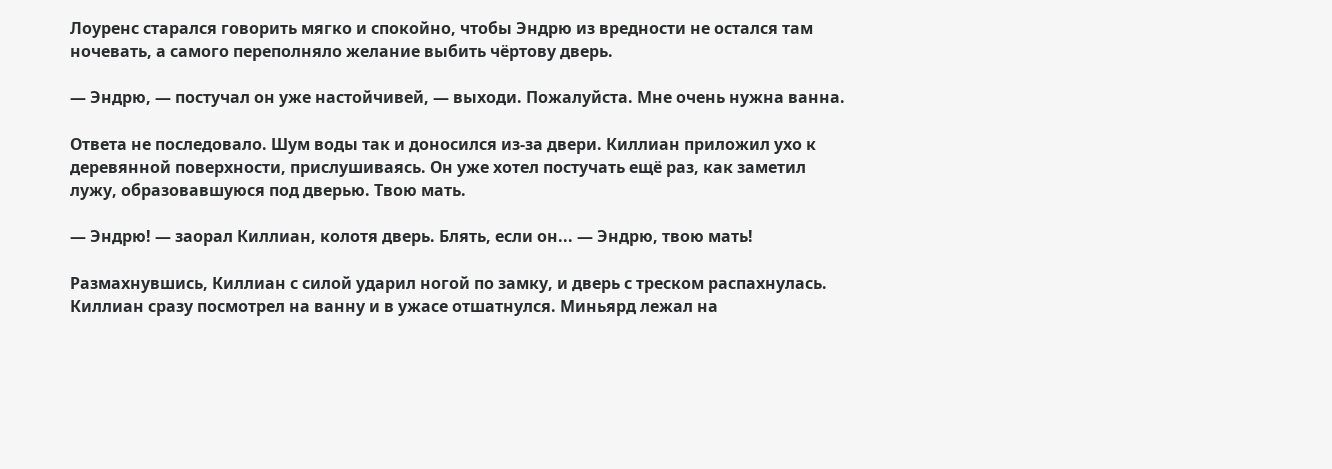Лоуренс старался говорить мягко и спокойно, чтобы Эндрю из вредности не остался там ночевать, а самого переполняло желание выбить чёртову дверь.

— Эндрю, — постучал он уже настойчивей, — выходи. Пожалуйста. Мне очень нужна ванна.

Ответа не последовало. Шум воды так и доносился из-за двери. Киллиан приложил ухо к деревянной поверхности, прислушиваясь. Он уже хотел постучать ещё раз, как заметил лужу, образовавшуюся под дверью. Твою мать.

— Эндрю! — заорал Киллиан, колотя дверь. Блять, если он... — Эндрю, твою мать!

Размахнувшись, Киллиан с силой ударил ногой по замку, и дверь с треском распахнулась. Киллиан сразу посмотрел на ванну и в ужасе отшатнулся. Миньярд лежал на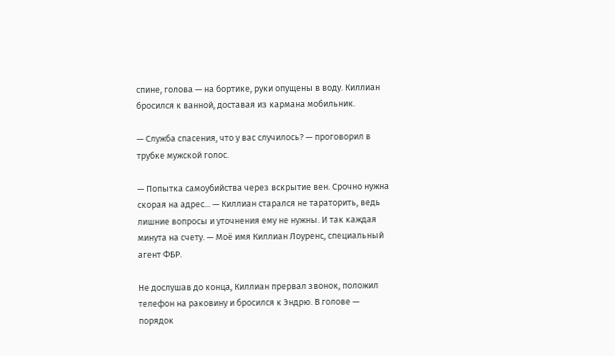спине, голова — на бортике, руки опущены в воду. Киллиан бросился к ванной, доставая из кармана мобильник.

— Служба спасения, что у вас случилось? — проговорил в трубке мужской голос.

— Попытка самоубийства через вскрытие вен. Срочно нужна скорая на адрес... — Киллиан старался не тараторить, ведь лишние вопросы и уточнения ему не нужны. И так каждая минута на счету. — Моё имя Киллиан Лоуренс, специальный агент ФБР.

Не дослушав до конца, Киллиан прервал звонок, положил телефон на раковину и бросился к Эндрю. В голове — порядок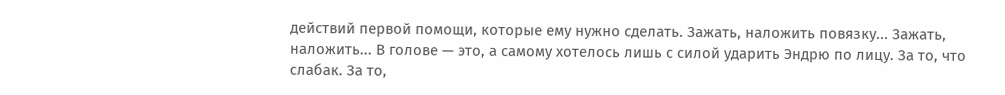действий первой помощи, которые ему нужно сделать. Зажать, наложить повязку... Зажать, наложить... В голове — это, а самому хотелось лишь с силой ударить Эндрю по лицу. За то, что слабак. За то,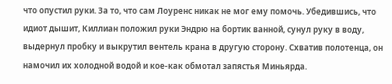что опустил руки. За то, что сам Лоуренс никак не мог ему помочь. Убедившись, что идиот дышит, Киллиан положил руки Эндрю на бортик ванной, сунул руку в воду, выдернул пробку и выкрутил вентель крана в другую сторону. Схватив полотенца, он намочил их холодной водой и кое-как обмотал запястья Миньярда.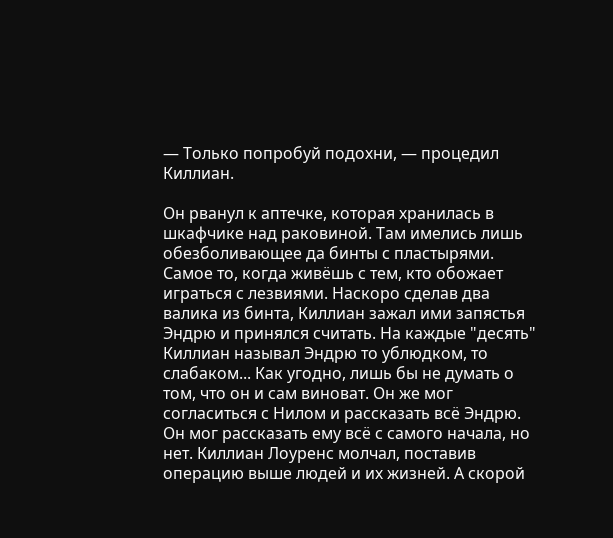— Только попробуй подохни, — процедил Киллиан.

Он рванул к аптечке, которая хранилась в шкафчике над раковиной. Там имелись лишь обезболивающее да бинты с пластырями. Самое то, когда живёшь с тем, кто обожает играться с лезвиями. Наскоро сделав два валика из бинта, Киллиан зажал ими запястья Эндрю и принялся считать. На каждые "десять" Киллиан называл Эндрю то ублюдком, то слабаком... Как угодно, лишь бы не думать о том, что он и сам виноват. Он же мог согласиться с Нилом и рассказать всё Эндрю. Он мог рассказать ему всё с самого начала, но нет. Киллиан Лоуренс молчал, поставив операцию выше людей и их жизней. А скорой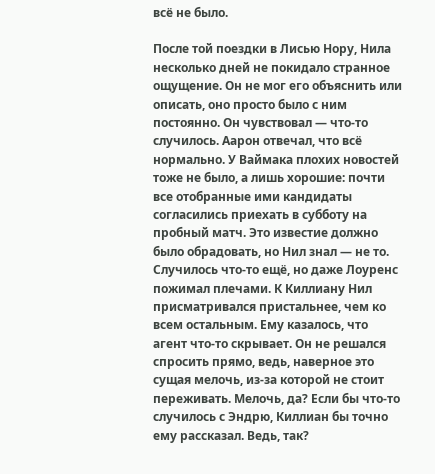всё не было.

После той поездки в Лисью Нору, Нила несколько дней не покидало странное ощущение. Он не мог его объяснить или описать, оно просто было с ним постоянно. Он чувствовал — что-то случилось. Аарон отвечал, что всё нормально. У Ваймака плохих новостей тоже не было, а лишь хорошие: почти все отобранные ими кандидаты согласились приехать в субботу на пробный матч. Это известие должно было обрадовать, но Нил знал — не то. Случилось что-то ещё, но даже Лоуренс пожимал плечами. К Киллиану Нил присматривался пристальнее, чем ко всем остальным. Ему казалось, что агент что-то скрывает. Он не решался спросить прямо, ведь, наверное это сущая мелочь, из-за которой не стоит переживать. Мелочь, да? Если бы что-то случилось с Эндрю, Киллиан бы точно ему рассказал. Ведь, так?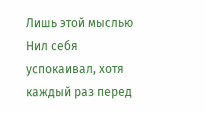Лишь этой мыслью Нил себя успокаивал, хотя каждый раз перед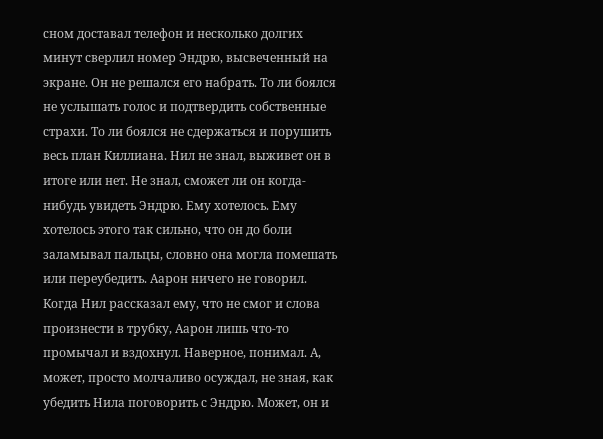сном доставал телефон и несколько долгих минут сверлил номер Эндрю, высвеченный на экране. Он не решался его набрать. То ли боялся не услышать голос и подтвердить собственные страхи. То ли боялся не сдержаться и порушить весь план Киллиана. Нил не знал, выживет он в итоге или нет. Не знал, сможет ли он когда-нибудь увидеть Эндрю. Ему хотелось. Ему хотелось этого так сильно, что он до боли заламывал пальцы, словно она могла помешать или переубедить. Аарон ничего не говорил. Когда Нил рассказал ему, что не смог и слова произнести в трубку, Аарон лишь что-то промычал и вздохнул. Наверное, понимал. А, может, просто молчаливо осуждал, не зная, как убедить Нила поговорить с Эндрю. Может, он и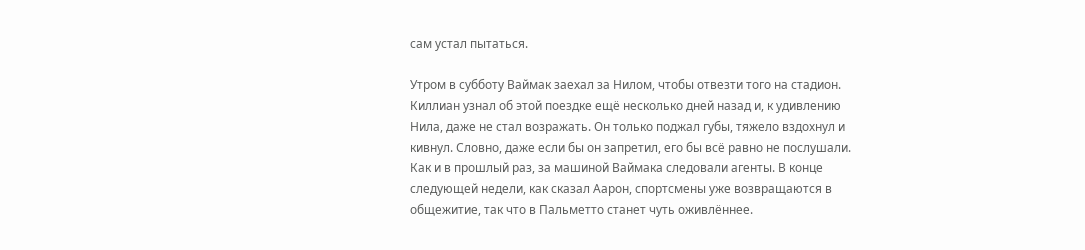сам устал пытаться.

Утром в субботу Ваймак заехал за Нилом, чтобы отвезти того на стадион. Киллиан узнал об этой поездке ещё несколько дней назад и, к удивлению Нила, даже не стал возражать. Он только поджал губы, тяжело вздохнул и кивнул. Словно, даже если бы он запретил, его бы всё равно не послушали. Как и в прошлый раз, за машиной Ваймака следовали агенты. В конце следующей недели, как сказал Аарон, спортсмены уже возвращаются в общежитие, так что в Пальметто станет чуть оживлённее.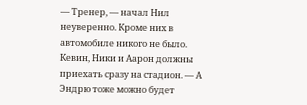— Тренер, — начал Нил неуверенно. Кроме них в автомобиле никого не было. Кевин, Ники и Аарон должны приехать сразу на стадион. — А Эндрю тоже можно будет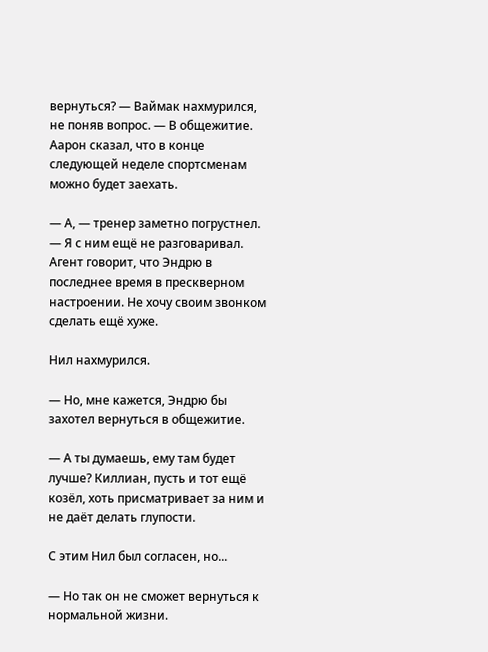вернуться? — Ваймак нахмурился, не поняв вопрос. — В общежитие. Аарон сказал, что в конце следующей неделе спортсменам можно будет заехать.

— А, — тренер заметно погрустнел. — Я с ним ещё не разговаривал. Агент говорит, что Эндрю в последнее время в прескверном настроении. Не хочу своим звонком сделать ещё хуже.

Нил нахмурился.

— Но, мне кажется, Эндрю бы захотел вернуться в общежитие.

— А ты думаешь, ему там будет лучше? Киллиан, пусть и тот ещё козёл, хоть присматривает за ним и не даёт делать глупости.

С этим Нил был согласен, но...

— Но так он не сможет вернуться к нормальной жизни.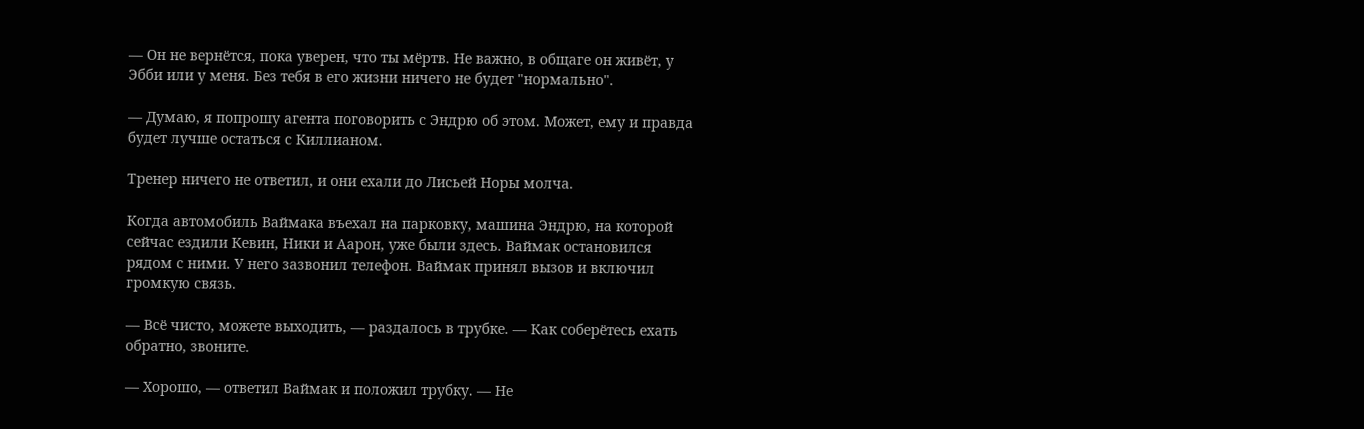— Он не вернётся, пока уверен, что ты мёртв. Не важно, в общаге он живёт, у Эбби или у меня. Без тебя в его жизни ничего не будет "нормально".

— Думаю, я попрошу агента поговорить с Эндрю об этом. Может, ему и правда будет лучше остаться с Киллианом.

Тренер ничего не ответил, и они ехали до Лисьей Норы молча.

Когда автомобиль Ваймака въехал на парковку, машина Эндрю, на которой сейчас ездили Кевин, Ники и Аарон, уже были здесь. Ваймак остановился рядом с ними. У него зазвонил телефон. Ваймак принял вызов и включил громкую связь.

— Всё чисто, можете выходить, — раздалось в трубке. — Как соберётесь ехать обратно, звоните.

— Хорошо, — ответил Ваймак и положил трубку. — Не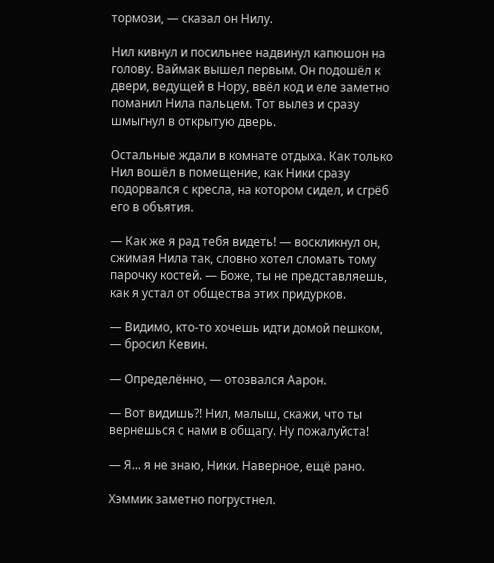тормози, — сказал он Нилу.

Нил кивнул и посильнее надвинул капюшон на голову. Ваймак вышел первым. Он подошёл к двери, ведущей в Нору, ввёл код и еле заметно поманил Нила пальцем. Тот вылез и сразу шмыгнул в открытую дверь.

Остальные ждали в комнате отдыха. Как только Нил вошёл в помещение, как Ники сразу подорвался с кресла, на котором сидел, и сгрёб его в объятия.

— Как же я рад тебя видеть! — воскликнул он, сжимая Нила так, словно хотел сломать тому парочку костей. — Боже, ты не представляешь, как я устал от общества этих придурков.

— Видимо, кто-то хочешь идти домой пешком, — бросил Кевин.

— Определённо, — отозвался Аарон.

— Вот видишь?! Нил, малыш, скажи, что ты вернешься с нами в общагу. Ну пожалуйста!

— Я... я не знаю, Ники. Наверное, ещё рано.

Хэммик заметно погрустнел.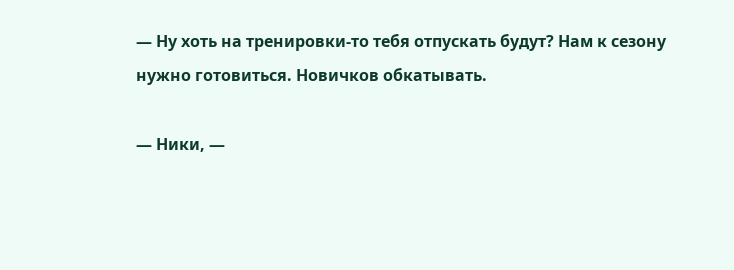— Ну хоть на тренировки-то тебя отпускать будут? Нам к сезону нужно готовиться. Новичков обкатывать.

— Ники, —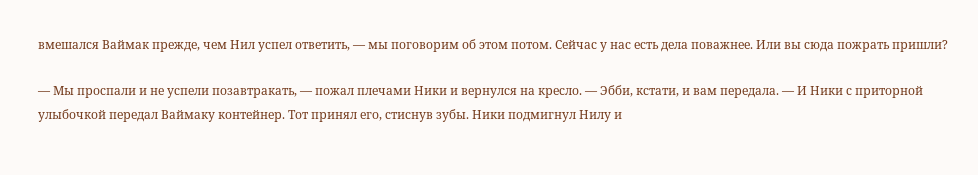вмешался Ваймак прежде, чем Нил успел ответить, — мы поговорим об этом потом. Сейчас у нас есть дела поважнее. Или вы сюда пожрать пришли?

— Мы проспали и не успели позавтракать, — пожал плечами Ники и вернулся на кресло. — Эбби, кстати, и вам передала. — И Ники с приторной улыбочкой передал Ваймаку контейнер. Тот принял его, стиснув зубы. Ники подмигнул Нилу и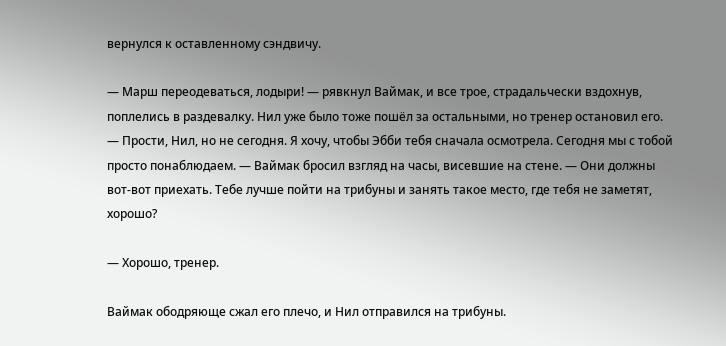вернулся к оставленному сэндвичу.

— Марш переодеваться, лодыри! — рявкнул Ваймак, и все трое, страдальчески вздохнув, поплелись в раздевалку. Нил уже было тоже пошёл за остальными, но тренер остановил его. — Прости, Нил, но не сегодня. Я хочу, чтобы Эбби тебя сначала осмотрела. Сегодня мы с тобой просто понаблюдаем. — Ваймак бросил взгляд на часы, висевшие на стене. — Они должны вот-вот приехать. Тебе лучше пойти на трибуны и занять такое место, где тебя не заметят, хорошо?

— Хорошо, тренер.

Ваймак ободряюще сжал его плечо, и Нил отправился на трибуны.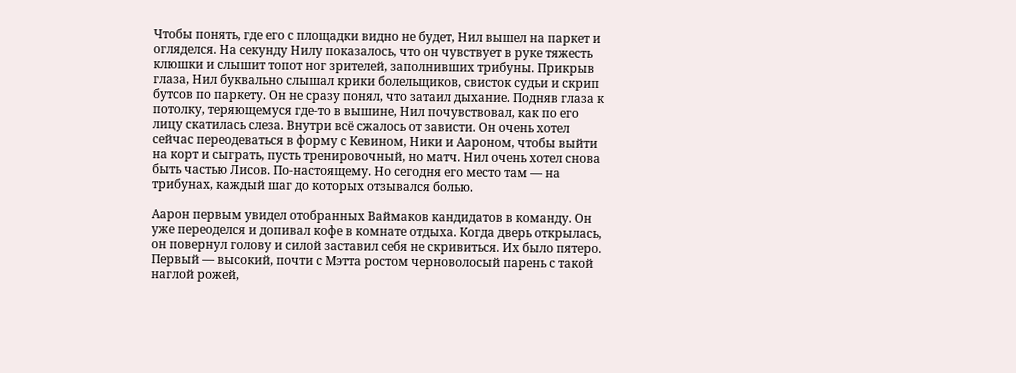Чтобы понять, где его с площадки видно не будет, Нил вышел на паркет и огляделся. На секунду Нилу показалось, что он чувствует в руке тяжесть клюшки и слышит топот ног зрителей, заполнивших трибуны. Прикрыв глаза, Нил буквально слышал крики болельщиков, свисток судьи и скрип бутсов по паркету. Он не сразу понял, что затаил дыхание. Подняв глаза к потолку, теряющемуся где-то в вышине, Нил почувствовал, как по его лицу скатилась слеза. Внутри всё сжалось от зависти. Он очень хотел сейчас переодеваться в форму с Кевином, Ники и Аароном, чтобы выйти на корт и сыграть, пусть тренировочный, но матч. Нил очень хотел снова быть частью Лисов. По-настоящему. Но сегодня его место там — на трибунах, каждый шаг до которых отзывался болью.

Аарон первым увидел отобранных Ваймаков кандидатов в команду. Он уже переоделся и допивал кофе в комнате отдыха. Когда дверь открылась, он повернул голову и силой заставил себя не скривиться. Их было пятеро. Первый — высокий, почти с Мэтта ростом черноволосый парень с такой наглой рожей,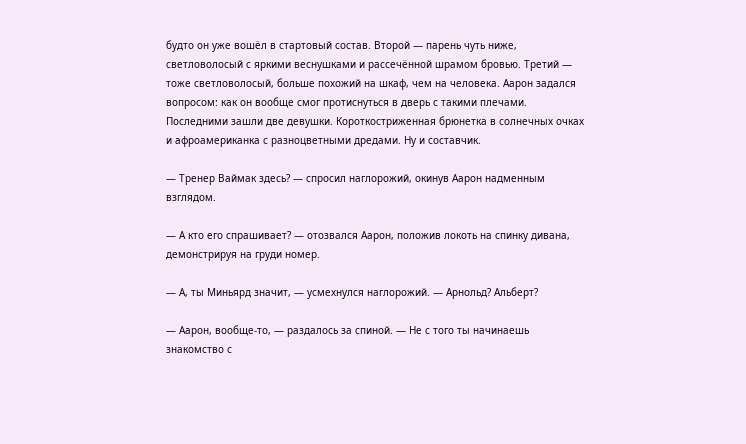будто он уже вошёл в стартовый состав. Второй — парень чуть ниже, светловолосый с яркими веснушками и рассечённой шрамом бровью. Третий — тоже светловолосый, больше похожий на шкаф, чем на человека. Аарон задался вопросом: как он вообще смог протиснуться в дверь с такими плечами. Последними зашли две девушки. Короткостриженная брюнетка в солнечных очках и афроамериканка с разноцветными дредами. Ну и составчик.

— Тренер Ваймак здесь? — спросил наглорожий, окинув Аарон надменным взглядом.

— А кто его спрашивает? — отозвался Аарон, положив локоть на спинку дивана, демонстрируя на груди номер.

— А, ты Миньярд значит, — усмехнулся наглорожий. — Арнольд? Альберт?

— Аарон, вообще-то, — раздалось за спиной. — Не с того ты начинаешь знакомство с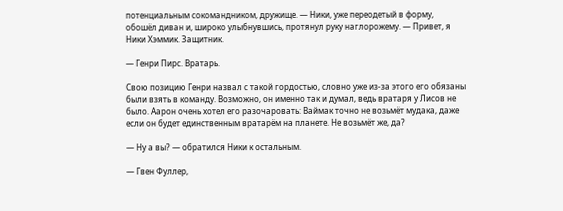потенциальным сокомандником, дружище. — Ники, уже переодетый в форму, обошёл диван и, широко улыбнувшись, протянул руку наглорожему. — Привет, я Ники Хэммик. Защитник.

— Генри Пирс. Вратарь.

Свою позицию Генри назвал с такой гордостью, словно уже из-за этого его обязаны были взять в команду. Возможно, он именно так и думал, ведь вратаря у Лисов не было. Аарон очень хотел его разочаровать: Ваймак точно не возьмёт мудака, даже если он будет единственным вратарём на планете. Не возьмёт же, да?

— Ну а вы? — обратился Ники к остальным.

— Гвен Фуллер,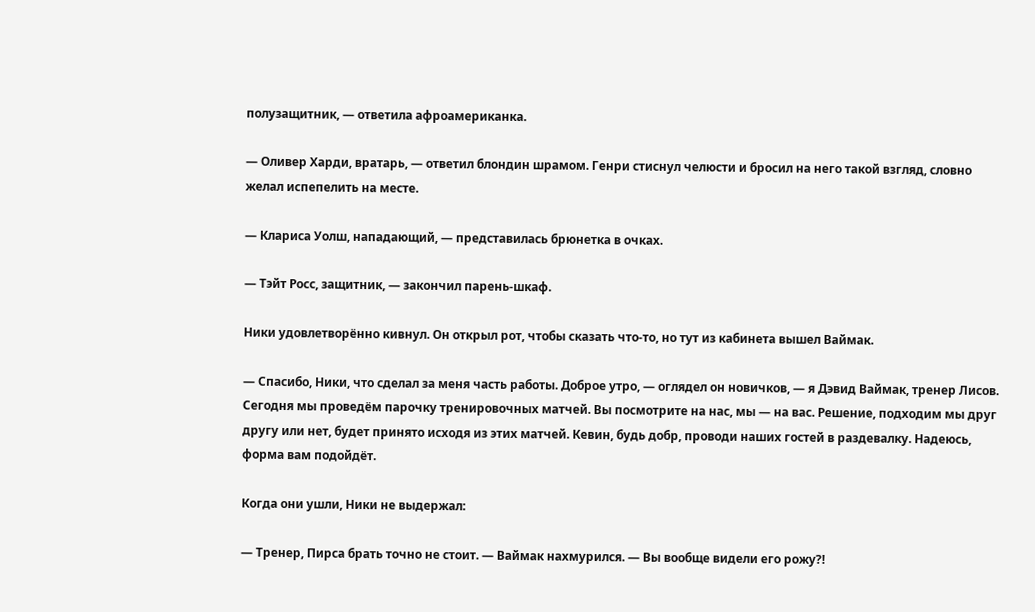полузащитник, — ответила афроамериканка.

— Оливер Харди, вратарь, — ответил блондин шрамом. Генри стиснул челюсти и бросил на него такой взгляд, словно желал испепелить на месте.

— Клариса Уолш, нападающий, — представилась брюнетка в очках.

— Тэйт Росс, защитник, — закончил парень-шкаф.

Ники удовлетворённо кивнул. Он открыл рот, чтобы сказать что-то, но тут из кабинета вышел Ваймак.

— Спасибо, Ники, что сделал за меня часть работы. Доброе утро, — оглядел он новичков, — я Дэвид Ваймак, тренер Лисов. Сегодня мы проведём парочку тренировочных матчей. Вы посмотрите на нас, мы — на вас. Решение, подходим мы друг другу или нет, будет принято исходя из этих матчей. Кевин, будь добр, проводи наших гостей в раздевалку. Надеюсь, форма вам подойдёт.

Когда они ушли, Ники не выдержал:

— Тренер, Пирса брать точно не стоит. — Ваймак нахмурился. — Вы вообще видели его рожу?!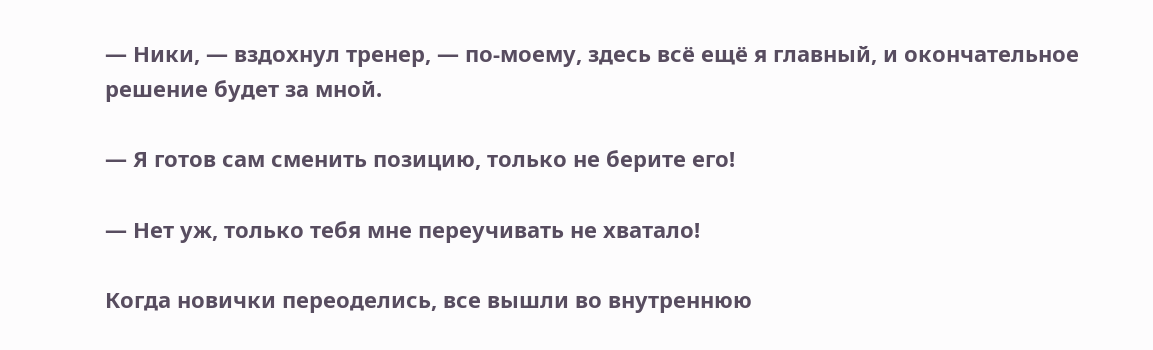— Ники, — вздохнул тренер, — по-моему, здесь всё ещё я главный, и окончательное решение будет за мной.

— Я готов сам сменить позицию, только не берите его!

— Нет уж, только тебя мне переучивать не хватало!

Когда новички переоделись, все вышли во внутреннюю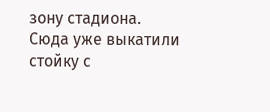зону стадиона. Сюда уже выкатили стойку с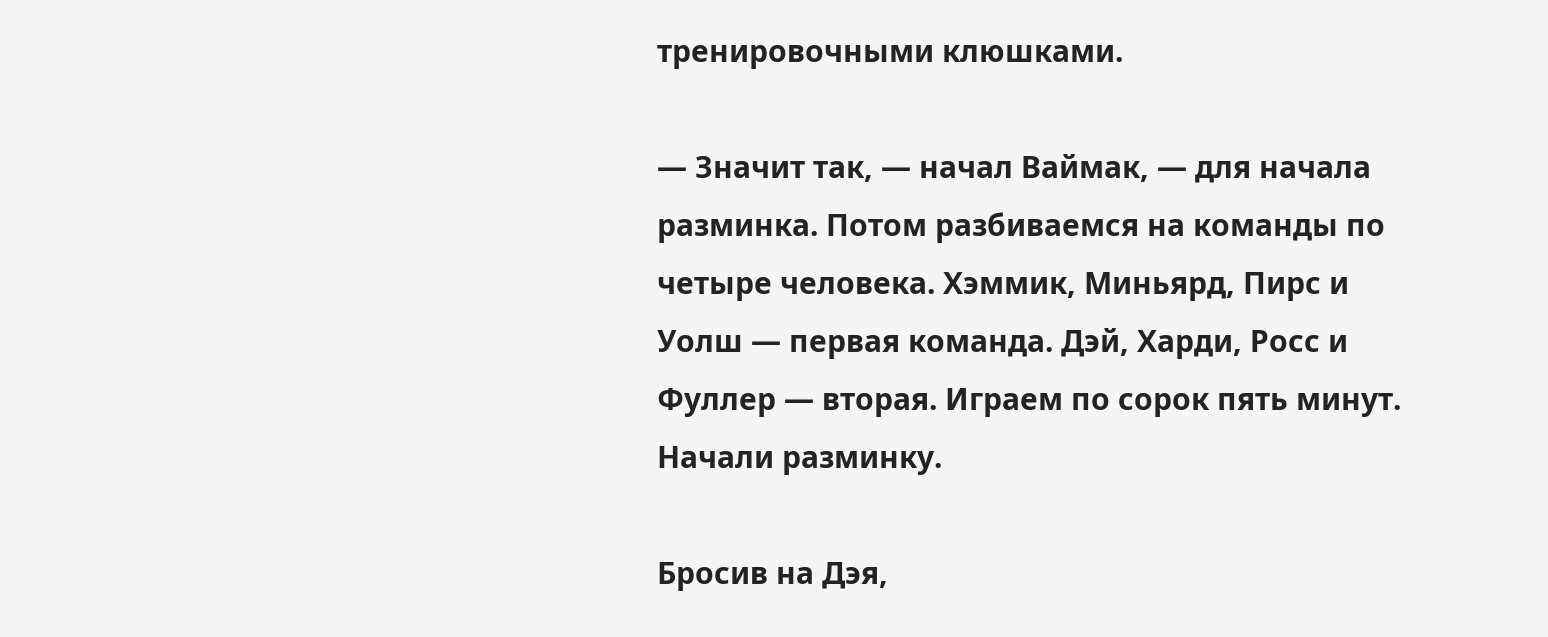тренировочными клюшками.

— Значит так, — начал Ваймак, — для начала разминка. Потом разбиваемся на команды по четыре человека. Хэммик, Миньярд, Пирс и Уолш — первая команда. Дэй, Харди, Росс и Фуллер — вторая. Играем по сорок пять минут. Начали разминку.

Бросив на Дэя,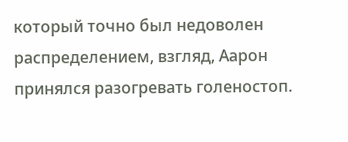который точно был недоволен распределением, взгляд, Аарон принялся разогревать голеностоп.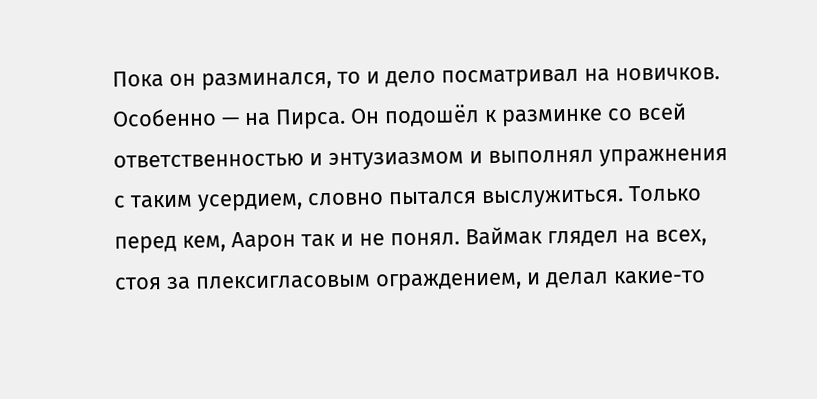Пока он разминался, то и дело посматривал на новичков. Особенно — на Пирса. Он подошёл к разминке со всей ответственностью и энтузиазмом и выполнял упражнения с таким усердием, словно пытался выслужиться. Только перед кем, Аарон так и не понял. Ваймак глядел на всех, стоя за плексигласовым ограждением, и делал какие-то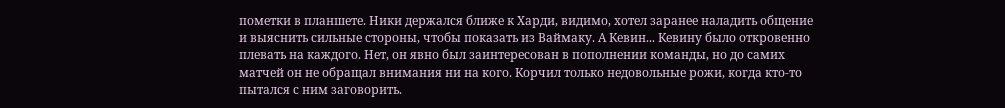пометки в планшете. Ники держался ближе к Харди, видимо, хотел заранее наладить общение и выяснить сильные стороны, чтобы показать из Ваймаку. А Кевин... Кевину было откровенно плевать на каждого. Нет, он явно был заинтересован в пополнении команды, но до самих матчей он не обращал внимания ни на кого. Корчил только недовольные рожи, когда кто-то пытался с ним заговорить.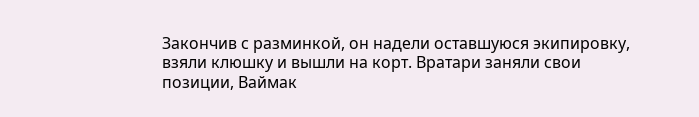Закончив с разминкой, он надели оставшуюся экипировку, взяли клюшку и вышли на корт. Вратари заняли свои позиции, Ваймак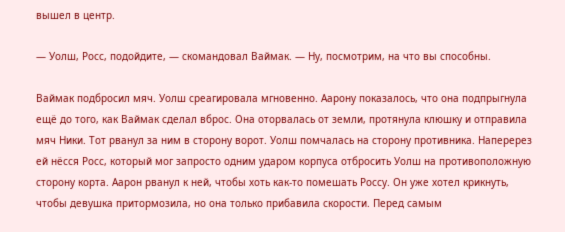вышел в центр.

— Уолш, Росс, подойдите, — скомандовал Ваймак. — Ну, посмотрим, на что вы способны.

Ваймак подбросил мяч. Уолш среагировала мгновенно. Аарону показалось, что она подпрыгнула ещё до того, как Ваймак сделал вброс. Она оторвалась от земли, протянула клюшку и отправила мяч Ники. Тот рванул за ним в сторону ворот. Уолш помчалась на сторону противника. Наперерез ей нёсся Росс, который мог запросто одним ударом корпуса отбросить Уолш на противоположную сторону корта. Аарон рванул к ней, чтобы хоть как-то помешать Россу. Он уже хотел крикнуть, чтобы девушка притормозила, но она только прибавила скорости. Перед самым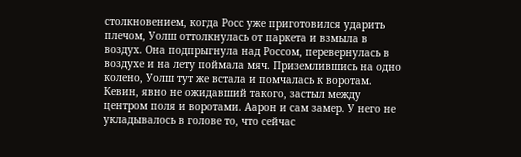столкновением, когда Росс уже приготовился ударить плечом, Уолш оттолкнулась от паркета и взмыла в воздух. Она подпрыгнула над Россом, перевернулась в воздухе и на лету поймала мяч. Приземлившись на одно колено, Уолш тут же встала и помчалась к воротам. Кевин, явно не ожидавший такого, застыл между центром поля и воротами. Аарон и сам замер. У него не укладывалось в голове то, что сейчас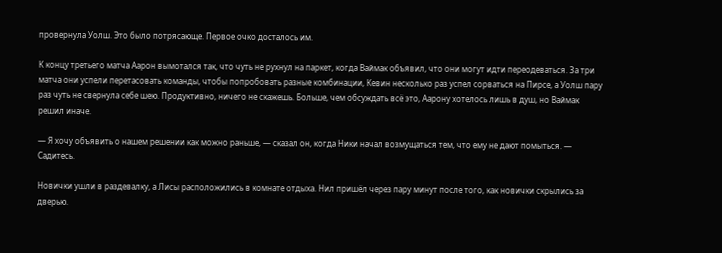провернула Уолш. Это было потрясающе. Первое очко досталось им.

К концу третьего матча Аарон вымотался так, что чуть не рухнул на паркет, когда Ваймак объявил, что они могут идти переодеваться. За три матча они успели перетасовать команды, чтобы попробовать разные комбинации, Кевин несколько раз успел сорваться на Пирсе, а Уолш пару раз чуть не свернула себе шею. Продуктивно, ничего не скажешь. Больше, чем обсуждать всё это, Аарону хотелось лишь в душ, но Ваймак решил иначе.

— Я хочу объявить о нашем решении как можно раньше, — сказал он, когда Ники начал возмущаться тем, что ему не дают помыться. — Садитесь.

Новички ушли в раздевалку, а Лисы расположились в комнате отдыха. Нил пришёл через пару минут после того, как новички скрылись за дверью.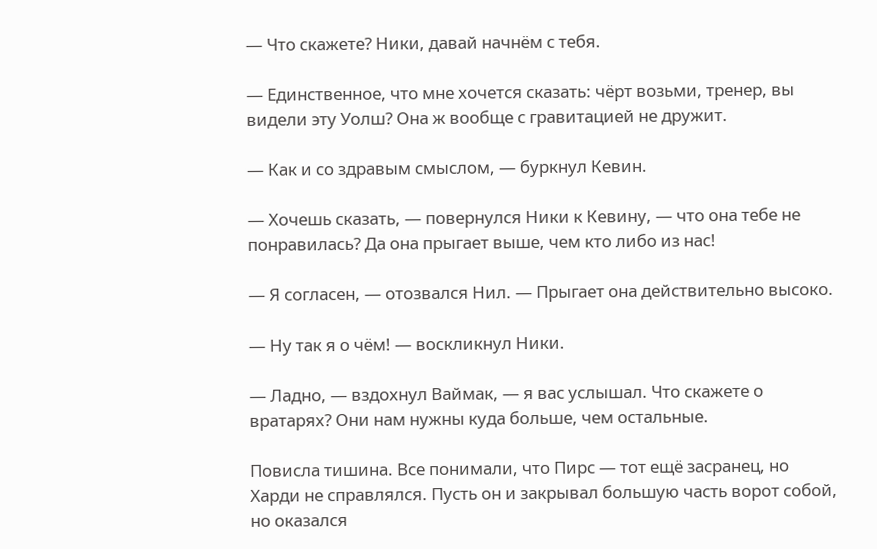— Что скажете? Ники, давай начнём с тебя.

— Единственное, что мне хочется сказать: чёрт возьми, тренер, вы видели эту Уолш? Она ж вообще с гравитацией не дружит.

— Как и со здравым смыслом, — буркнул Кевин.

— Хочешь сказать, — повернулся Ники к Кевину, — что она тебе не понравилась? Да она прыгает выше, чем кто либо из нас!

— Я согласен, — отозвался Нил. — Прыгает она действительно высоко.

— Ну так я о чём! — воскликнул Ники.

— Ладно, — вздохнул Ваймак, — я вас услышал. Что скажете о вратарях? Они нам нужны куда больше, чем остальные.

Повисла тишина. Все понимали, что Пирс — тот ещё засранец, но Харди не справлялся. Пусть он и закрывал большую часть ворот собой, но оказался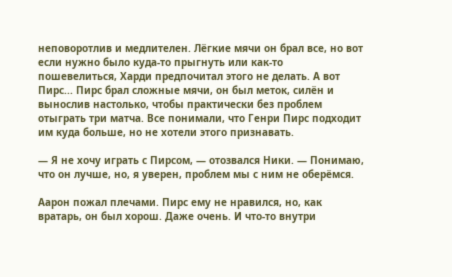неповоротлив и медлителен. Лёгкие мячи он брал все, но вот если нужно было куда-то прыгнуть или как-то пошевелиться, Харди предпочитал этого не делать. А вот Пирс... Пирс брал сложные мячи, он был меток, силён и вынослив настолько, чтобы практически без проблем отыграть три матча. Все понимали, что Генри Пирс подходит им куда больше, но не хотели этого признавать.

— Я не хочу играть с Пирсом, — отозвался Ники. — Понимаю, что он лучше, но, я уверен, проблем мы с ним не оберёмся.

Аарон пожал плечами. Пирc ему не нравился, но, как вратарь, он был хорош. Даже очень. И что-то внутри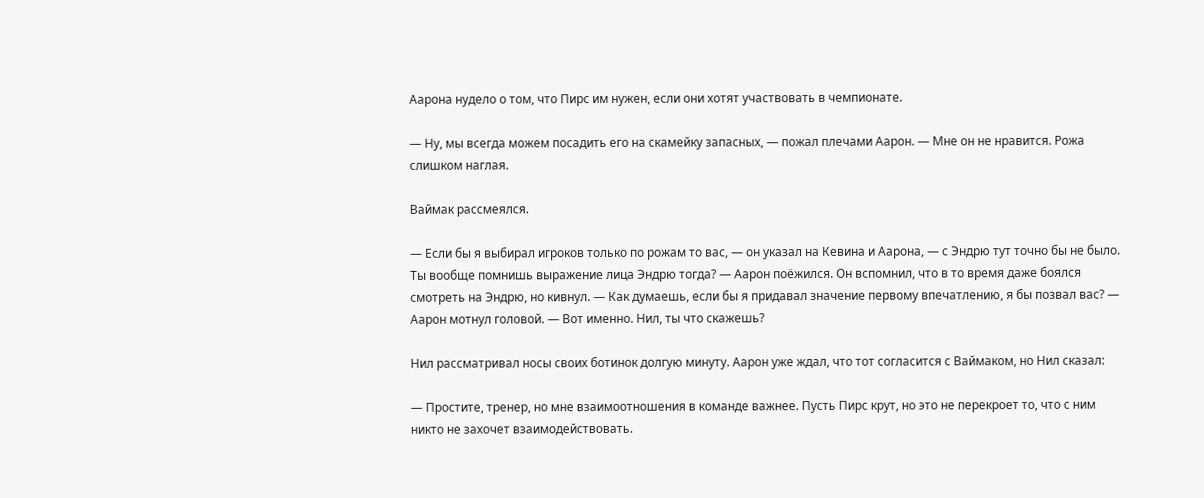Аарона нудело о том, что Пирс им нужен, если они хотят участвовать в чемпионате.

— Ну, мы всегда можем посадить его на скамейку запасных, — пожал плечами Аарон. — Мне он не нравится. Рожа слишком наглая.

Ваймак рассмеялся.

— Если бы я выбирал игроков только по рожам то вас, — он указал на Кевина и Аарона, — с Эндрю тут точно бы не было. Ты вообще помнишь выражение лица Эндрю тогда? — Аарон поёжился. Он вспомнил, что в то время даже боялся смотреть на Эндрю, но кивнул. — Как думаешь, если бы я придавал значение первому впечатлению, я бы позвал вас? — Аарон мотнул головой. — Вот именно. Нил, ты что скажешь?

Нил рассматривал носы своих ботинок долгую минуту. Аарон уже ждал, что тот согласится с Ваймаком, но Нил сказал:

— Простите, тренер, но мне взаимоотношения в команде важнее. Пусть Пирс крут, но это не перекроет то, что с ним никто не захочет взаимодействовать.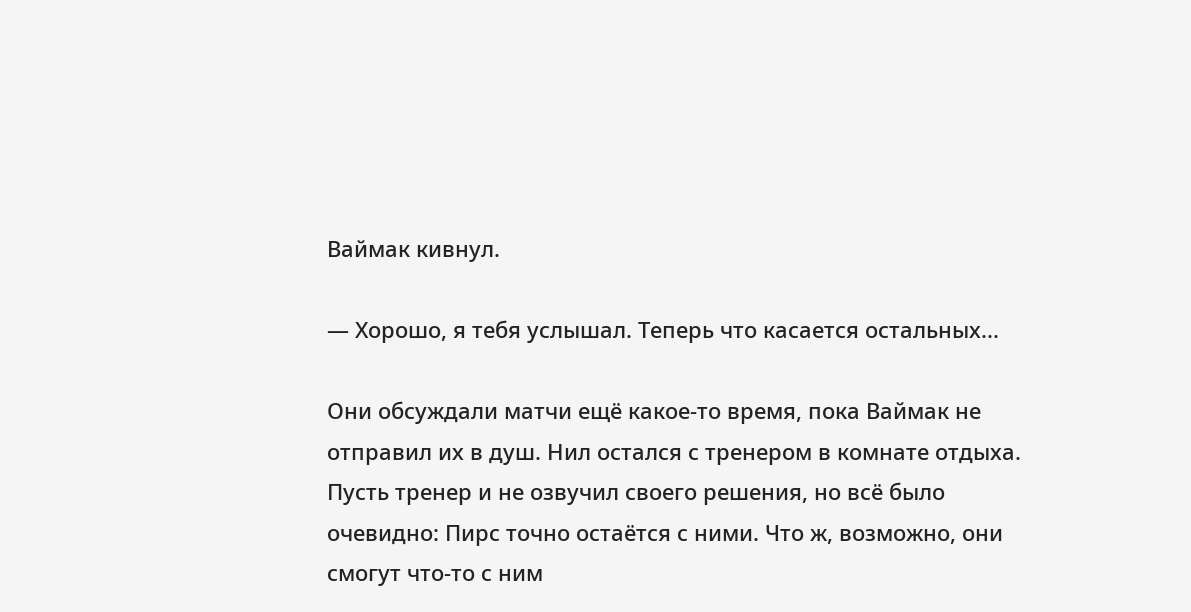Ваймак кивнул.

— Хорошо, я тебя услышал. Теперь что касается остальных...

Они обсуждали матчи ещё какое-то время, пока Ваймак не отправил их в душ. Нил остался с тренером в комнате отдыха. Пусть тренер и не озвучил своего решения, но всё было очевидно: Пирс точно остаётся с ними. Что ж, возможно, они смогут что-то с ним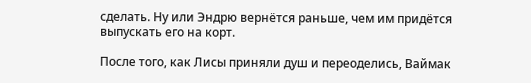сделать. Ну или Эндрю вернётся раньше, чем им придётся выпускать его на корт.

После того, как Лисы приняли душ и переоделись, Ваймак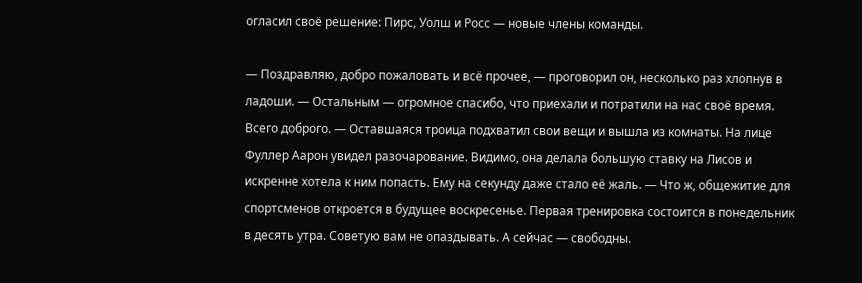огласил своё решение: Пирс, Уолш и Росс — новые члены команды.

— Поздравляю, добро пожаловать и всё прочее, — проговорил он, несколько раз хлопнув в ладоши. — Остальным — огромное спасибо, что приехали и потратили на нас своё время. Всего доброго. — Оставшаяся троица подхватил свои вещи и вышла из комнаты. На лице Фуллер Аарон увидел разочарование. Видимо, она делала большую ставку на Лисов и искренне хотела к ним попасть. Ему на секунду даже стало её жаль. — Что ж, общежитие для спортсменов откроется в будущее воскресенье. Первая тренировка состоится в понедельник в десять утра. Советую вам не опаздывать. А сейчас — свободны.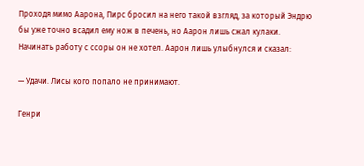Проходя мимо Аарона, Пирс бросил на него такой взгляд, за который Эндрю бы уже точно всадил ему нож в печень, но Аарон лишь сжал кулаки. Начинать работу с ссоры он не хотел. Аарон лишь улыбнулся и сказал:

— Удачи. Лисы кого попало не принимают.

Генри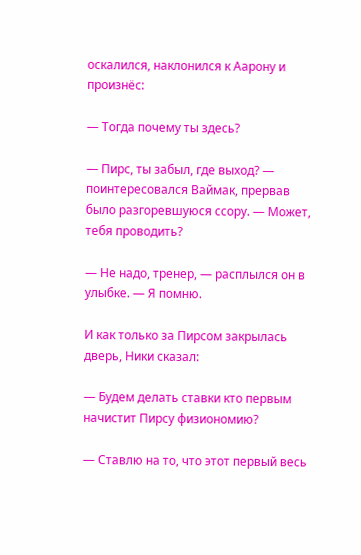оскалился, наклонился к Аарону и произнёс:

— Тогда почему ты здесь?

— Пирс, ты забыл, где выход? — поинтересовался Ваймак, прервав было разгоревшуюся ссору. — Может, тебя проводить?

— Не надо, тренер, — расплылся он в улыбке. — Я помню.

И как только за Пирсом закрылась дверь, Ники сказал:

— Будем делать ставки кто первым начистит Пирсу физиономию?

— Ставлю на то, что этот первый весь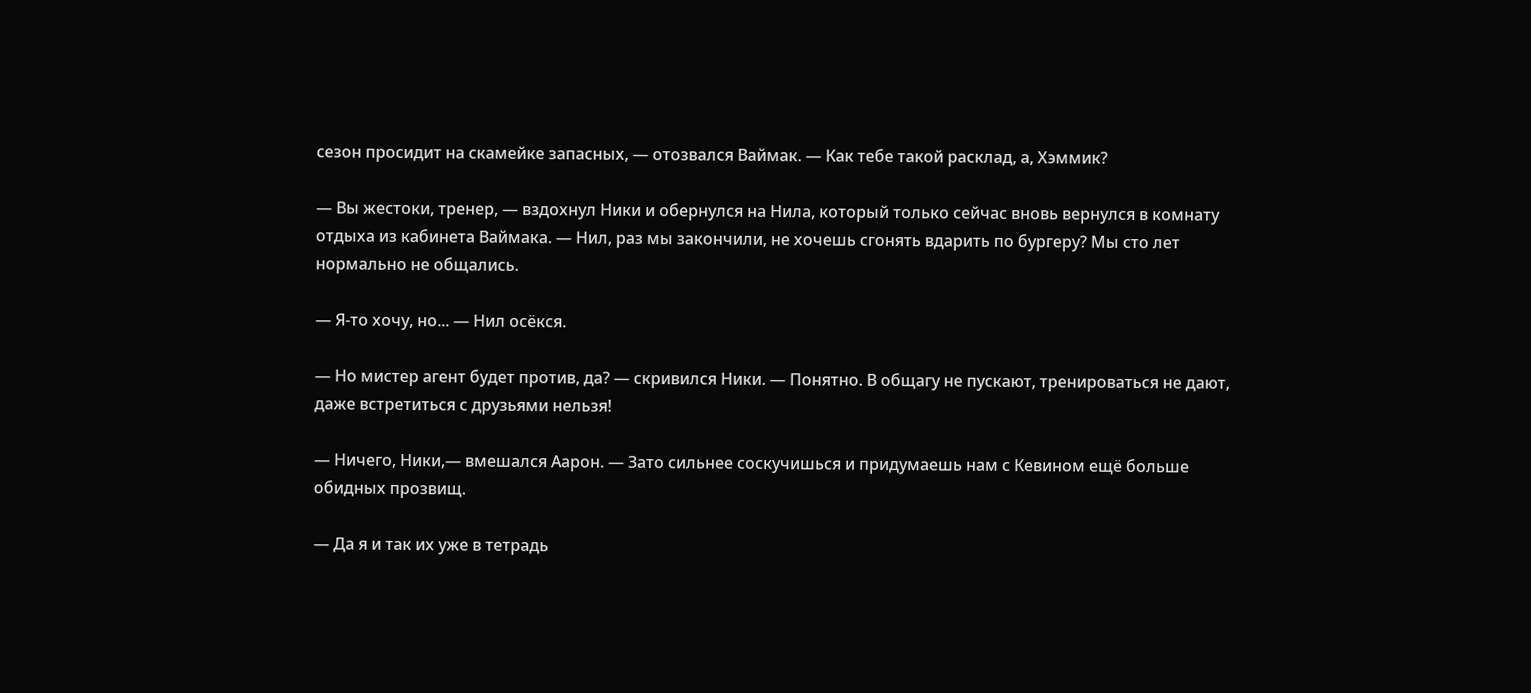сезон просидит на скамейке запасных, — отозвался Ваймак. — Как тебе такой расклад, а, Хэммик?

— Вы жестоки, тренер, — вздохнул Ники и обернулся на Нила, который только сейчас вновь вернулся в комнату отдыха из кабинета Ваймака. — Нил, раз мы закончили, не хочешь сгонять вдарить по бургеру? Мы сто лет нормально не общались.

— Я-то хочу, но... — Нил осёкся.

— Но мистер агент будет против, да? — скривился Ники. — Понятно. В общагу не пускают, тренироваться не дают, даже встретиться с друзьями нельзя!

— Ничего, Ники,— вмешался Аарон. — Зато сильнее соскучишься и придумаешь нам с Кевином ещё больше обидных прозвищ.

— Да я и так их уже в тетрадь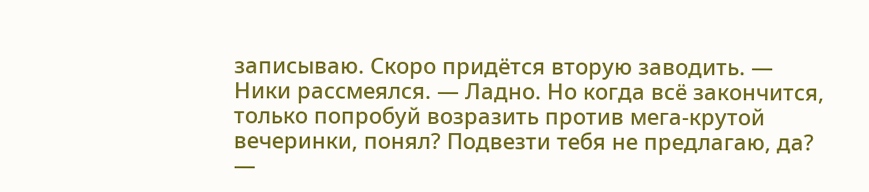записываю. Скоро придётся вторую заводить. — Ники рассмеялся. — Ладно. Но когда всё закончится, только попробуй возразить против мега-крутой вечеринки, понял? Подвезти тебя не предлагаю, да? —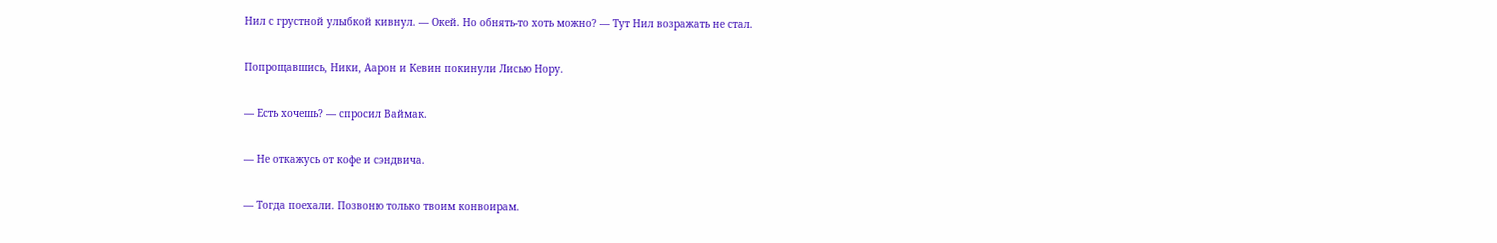Нил с грустной улыбкой кивнул. — Окей. Но обнять-то хоть можно? — Тут Нил возражать не стал.

Попрощавшись, Ники, Аарон и Кевин покинули Лисью Нору.

— Есть хочешь? — спросил Ваймак.

— Не откажусь от кофе и сэндвича.

— Тогда поехали. Позвоню только твоим конвоирам.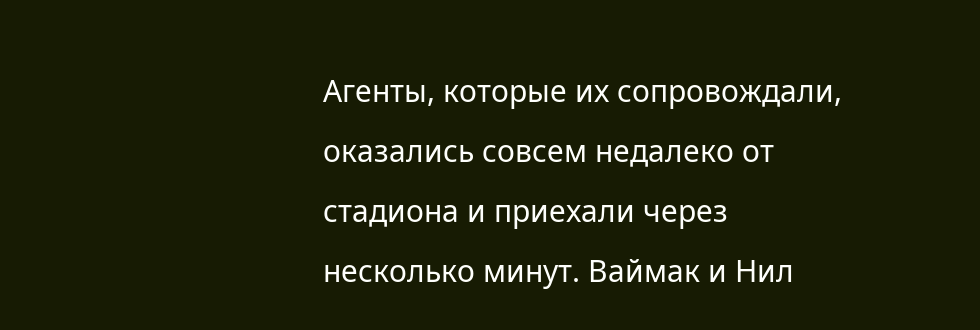Агенты, которые их сопровождали, оказались совсем недалеко от стадиона и приехали через несколько минут. Ваймак и Нил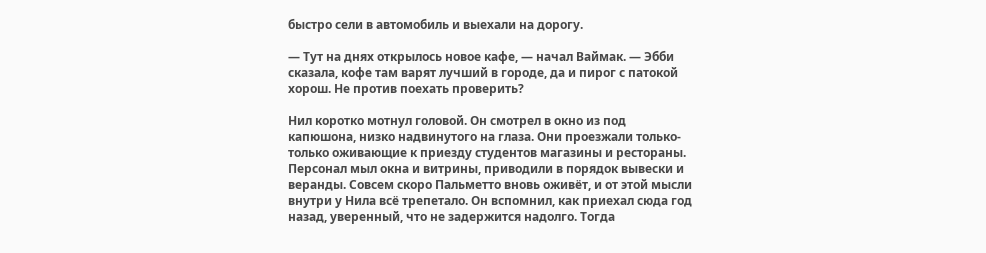быстро сели в автомобиль и выехали на дорогу.

— Тут на днях открылось новое кафе, — начал Ваймак. — Эбби сказала, кофе там варят лучший в городе, да и пирог с патокой хорош. Не против поехать проверить?

Нил коротко мотнул головой. Он смотрел в окно из под капюшона, низко надвинутого на глаза. Они проезжали только-только оживающие к приезду студентов магазины и рестораны. Персонал мыл окна и витрины, приводили в порядок вывески и веранды. Совсем скоро Пальметто вновь оживёт, и от этой мысли внутри у Нила всё трепетало. Он вспомнил, как приехал сюда год назад, уверенный, что не задержится надолго. Тогда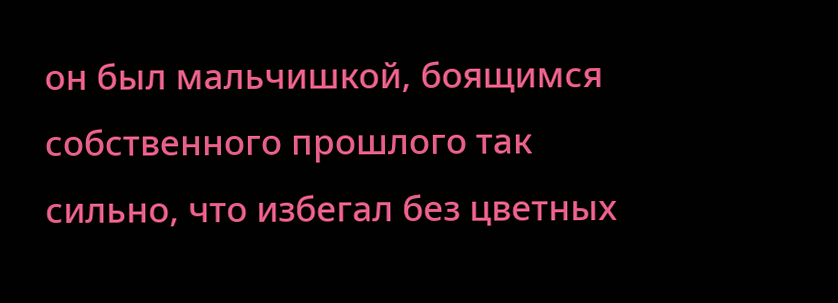он был мальчишкой, боящимся собственного прошлого так сильно, что избегал без цветных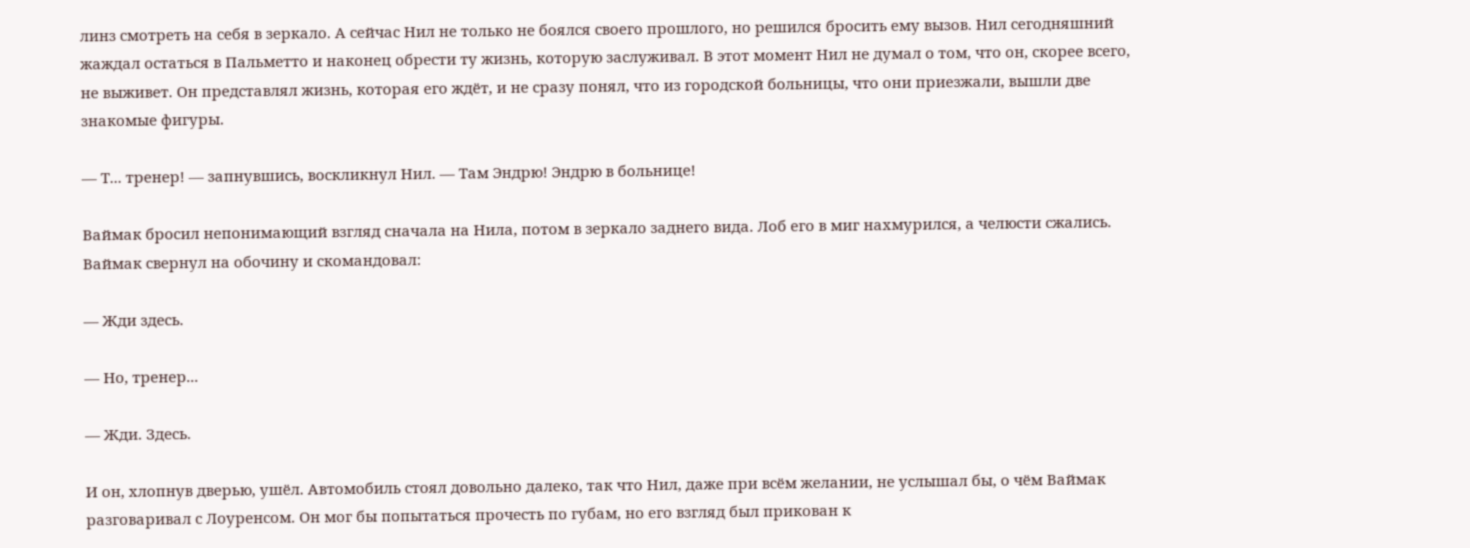линз смотреть на себя в зеркало. А сейчас Нил не только не боялся своего прошлого, но решился бросить ему вызов. Нил сегодняшний жаждал остаться в Пальметто и наконец обрести ту жизнь, которую заслуживал. В этот момент Нил не думал о том, что он, скорее всего, не выживет. Он представлял жизнь, которая его ждёт, и не сразу понял, что из городской больницы, что они приезжали, вышли две знакомые фигуры.

— Т... тренер! — запнувшись, воскликнул Нил. — Там Эндрю! Эндрю в больнице!

Ваймак бросил непонимающий взгляд сначала на Нила, потом в зеркало заднего вида. Лоб его в миг нахмурился, а челюсти сжались. Ваймак свернул на обочину и скомандовал:

— Жди здесь.

— Но, тренер...

— Жди. Здесь.

И он, хлопнув дверью, ушёл. Автомобиль стоял довольно далеко, так что Нил, даже при всём желании, не услышал бы, о чём Ваймак разговаривал с Лоуренсом. Он мог бы попытаться прочесть по губам, но его взгляд был прикован к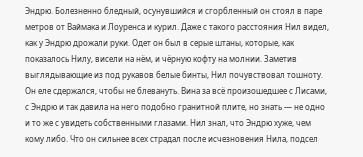Эндрю. Болезненно бледный, осунувшийся и сгорбленный он стоял в паре метров от Ваймака и Лоуренса и курил. Даже с такого расстояния Нил видел, как у Эндрю дрожали руки. Одет он был в серые штаны, которые, как показалось Нилу, висели на нём, и чёрную кофту на молнии. Заметив выглядывающие из под рукавов белые бинты, Нил почувствовал тошноту. Он еле сдержался, чтобы не блевануть. Вина за всё произошедшее с Лисами, с Эндрю и так давила на него подобно гранитной плите, но знать — не одно и то же с увидеть собственными глазами. Нил знал, что Эндрю хуже, чем кому либо. Что он сильнее всех страдал после исчезновения Нила, подсел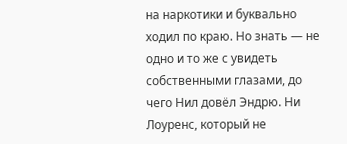на наркотики и буквально ходил по краю. Но знать — не одно и то же с увидеть собственными глазами, до чего Нил довёл Эндрю. Ни Лоуренс, который не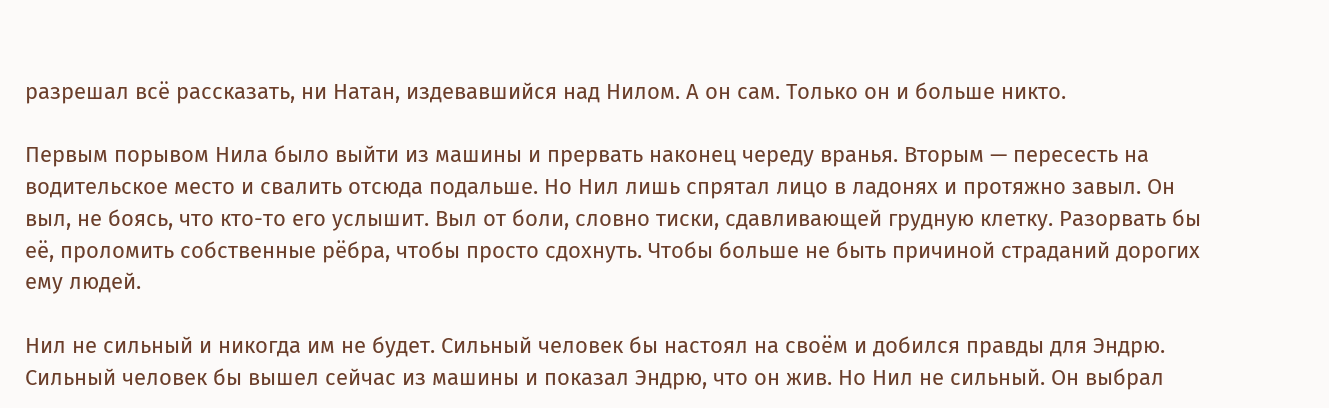разрешал всё рассказать, ни Натан, издевавшийся над Нилом. А он сам. Только он и больше никто.

Первым порывом Нила было выйти из машины и прервать наконец череду вранья. Вторым — пересесть на водительское место и свалить отсюда подальше. Но Нил лишь спрятал лицо в ладонях и протяжно завыл. Он выл, не боясь, что кто-то его услышит. Выл от боли, словно тиски, сдавливающей грудную клетку. Разорвать бы её, проломить собственные рёбра, чтобы просто сдохнуть. Чтобы больше не быть причиной страданий дорогих ему людей.

Нил не сильный и никогда им не будет. Сильный человек бы настоял на своём и добился правды для Эндрю. Сильный человек бы вышел сейчас из машины и показал Эндрю, что он жив. Но Нил не сильный. Он выбрал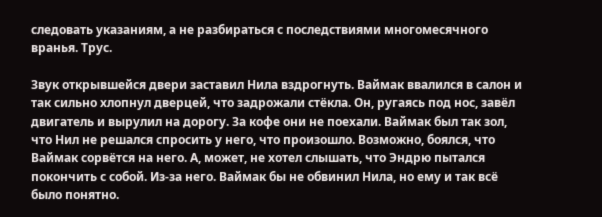следовать указаниям, а не разбираться с последствиями многомесячного вранья. Трус.

Звук открывшейся двери заставил Нила вздрогнуть. Ваймак ввалился в салон и так сильно хлопнул дверцей, что задрожали стёкла. Он, ругаясь под нос, завёл двигатель и вырулил на дорогу. За кофе они не поехали. Ваймак был так зол, что Нил не решался спросить у него, что произошло. Возможно, боялся, что Ваймак сорвётся на него. А, может, не хотел слышать, что Эндрю пытался покончить с собой. Из-за него. Ваймак бы не обвинил Нила, но ему и так всё было понятно.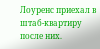Лоуренс приехал в штаб-квартиру после них.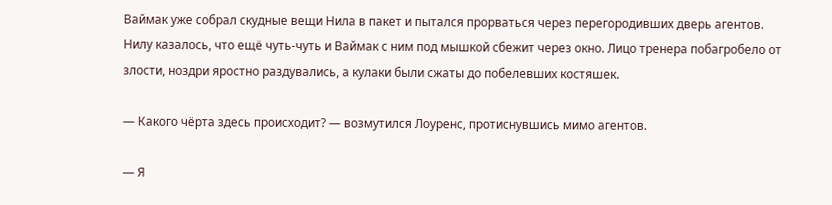Ваймак уже собрал скудные вещи Нила в пакет и пытался прорваться через перегородивших дверь агентов. Нилу казалось, что ещё чуть-чуть и Ваймак с ним под мышкой сбежит через окно. Лицо тренера побагробело от злости, ноздри яростно раздувались, а кулаки были сжаты до побелевших костяшек.

— Какого чёрта здесь происходит? — возмутился Лоуренс, протиснувшись мимо агентов.

— Я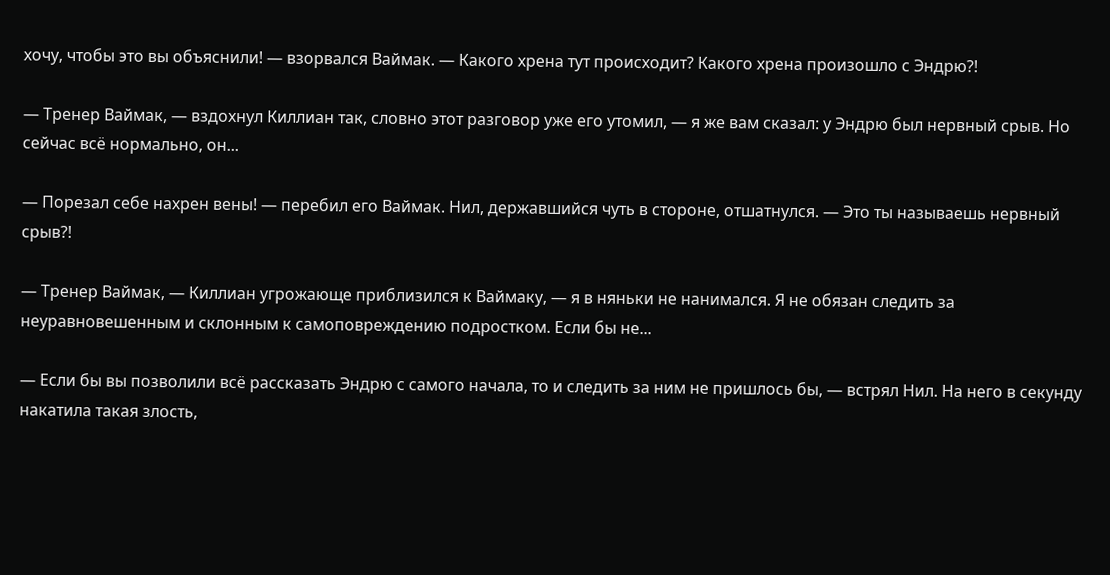хочу, чтобы это вы объяснили! — взорвался Ваймак. — Какого хрена тут происходит? Какого хрена произошло с Эндрю?!

— Тренер Ваймак, — вздохнул Киллиан так, словно этот разговор уже его утомил, — я же вам сказал: у Эндрю был нервный срыв. Но сейчас всё нормально, он...

— Порезал себе нахрен вены! — перебил его Ваймак. Нил, державшийся чуть в стороне, отшатнулся. — Это ты называешь нервный срыв?!

— Тренер Ваймак, — Киллиан угрожающе приблизился к Ваймаку, — я в няньки не нанимался. Я не обязан следить за неуравновешенным и склонным к самоповреждению подростком. Если бы не...

— Если бы вы позволили всё рассказать Эндрю с самого начала, то и следить за ним не пришлось бы, — встрял Нил. На него в секунду накатила такая злость,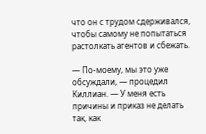что он с трудом сдерживался, чтобы самому не попытаться растолкать агентов и сбежать.

— По-моему, мы это уже обсуждали, — процедил Киллиан. — У меня есть причины и приказ не делать так, как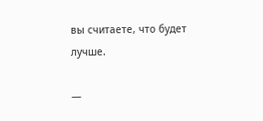вы считаете, что будет лучше.

—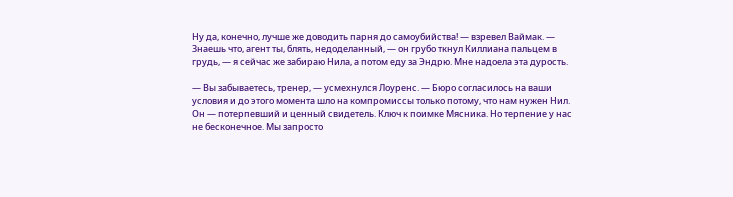Ну да, конечно, лучше же доводить парня до самоубийства! — взревел Ваймак. — Знаешь что, агент ты, блять, недоделанный, — он грубо ткнул Киллиана пальцем в грудь, — я сейчас же забираю Нила, а потом еду за Эндрю. Мне надоела эта дурость.

— Вы забываетесь, тренер, — усмехнулся Лоуренс. — Бюро согласилось на ваши условия и до этого момента шло на компромиссы только потому, что нам нужен Нил. Он — потерпевший и ценный свидетель. Ключ к поимке Мясника. Но терпение у нас не бесконечное. Мы запросто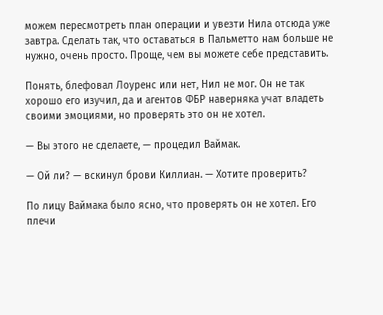можем пересмотреть план операции и увезти Нила отсюда уже завтра. Сделать так, что оставаться в Пальметто нам больше не нужно, очень просто. Проще, чем вы можете себе представить.

Понять, блефовал Лоуренс или нет, Нил не мог. Он не так хорошо его изучил, да и агентов ФБР наверняка учат владеть своими эмоциями, но проверять это он не хотел.

— Вы этого не сделаете, — процедил Ваймак.

— Ой ли? — вскинул брови Киллиан. — Хотите проверить?

По лицу Ваймака было ясно, что проверять он не хотел. Его плечи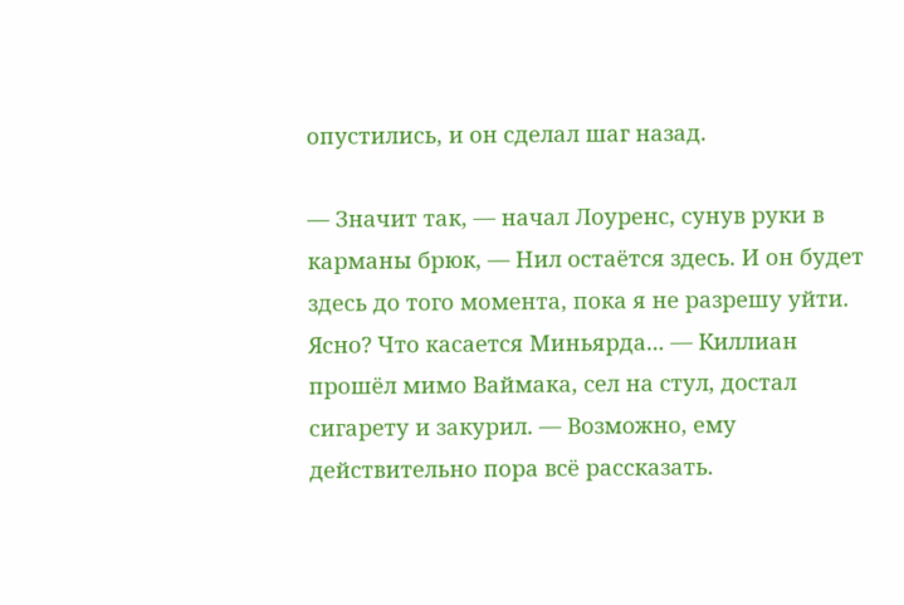опустились, и он сделал шаг назад.

— Значит так, — начал Лоуренс, сунув руки в карманы брюк, — Нил остаётся здесь. И он будет здесь до того момента, пока я не разрешу уйти. Ясно? Что касается Миньярда... — Киллиан прошёл мимо Ваймака, сел на стул, достал сигарету и закурил. — Возможно, ему действительно пора всё рассказать.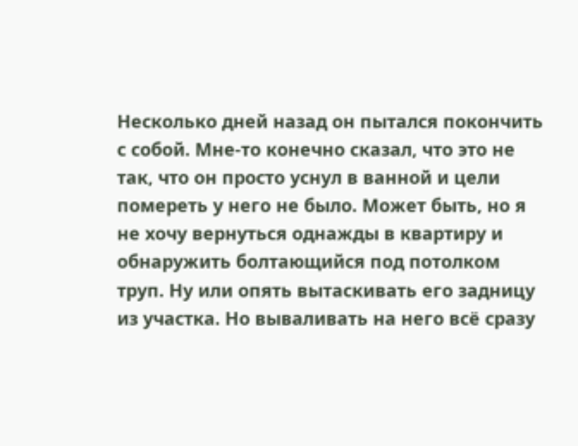Несколько дней назад он пытался покончить с собой. Мне-то конечно сказал, что это не так, что он просто уснул в ванной и цели помереть у него не было. Может быть, но я не хочу вернуться однажды в квартиру и обнаружить болтающийся под потолком труп. Ну или опять вытаскивать его задницу из участка. Но вываливать на него всё сразу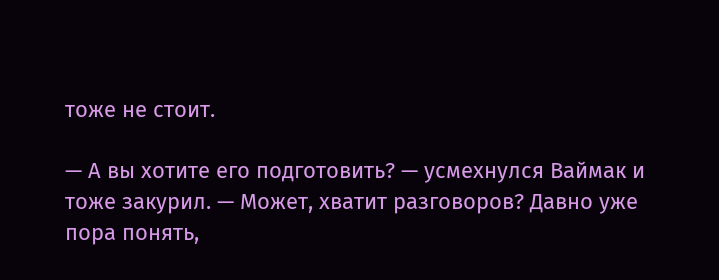тоже не стоит.

— А вы хотите его подготовить? — усмехнулся Ваймак и тоже закурил. — Может, хватит разговоров? Давно уже пора понять,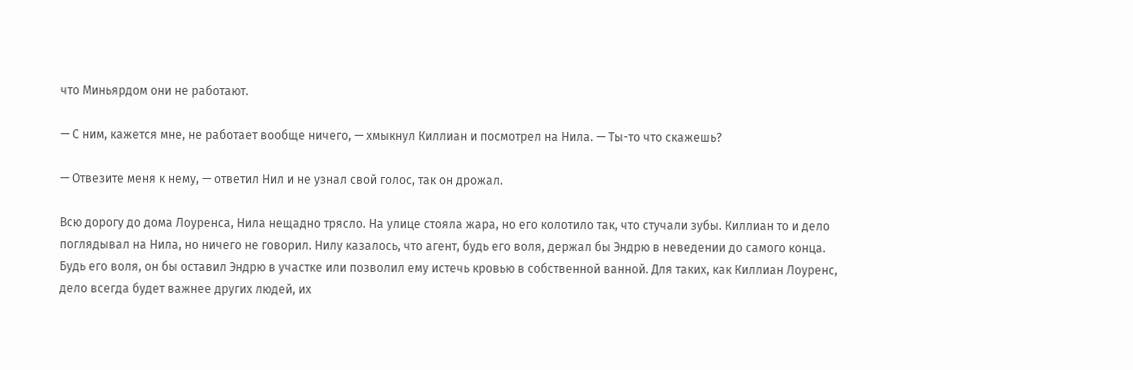что Миньярдом они не работают.

— С ним, кажется мне, не работает вообще ничего, — хмыкнул Киллиан и посмотрел на Нила. — Ты-то что скажешь?

— Отвезите меня к нему, — ответил Нил и не узнал свой голос, так он дрожал.

Всю дорогу до дома Лоуренса, Нила нещадно трясло. На улице стояла жара, но его колотило так, что стучали зубы. Киллиан то и дело поглядывал на Нила, но ничего не говорил. Нилу казалось, что агент, будь его воля, держал бы Эндрю в неведении до самого конца. Будь его воля, он бы оставил Эндрю в участке или позволил ему истечь кровью в собственной ванной. Для таких, как Киллиан Лоуренс, дело всегда будет важнее других людей, их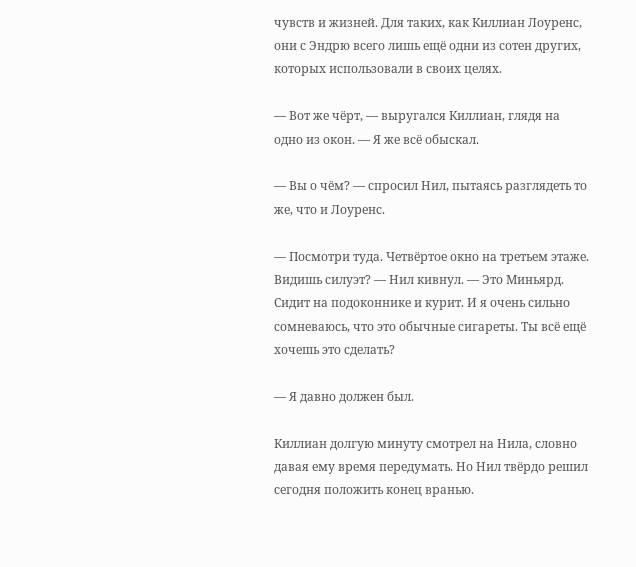чувств и жизней. Для таких, как Киллиан Лоуренс, они с Эндрю всего лишь ещё одни из сотен других, которых использовали в своих целях.

— Вот же чёрт, — выругался Киллиан, глядя на одно из окон. — Я же всё обыскал.

— Вы о чём? — спросил Нил, пытаясь разглядеть то же, что и Лоуренс.

— Посмотри туда. Четвёртое окно на третьем этаже. Видишь силуэт? — Нил кивнул. — Это Миньярд. Сидит на подоконнике и курит. И я очень сильно сомневаюсь, что это обычные сигареты. Ты всё ещё хочешь это сделать?

— Я давно должен был.

Киллиан долгую минуту смотрел на Нила, словно давая ему время передумать. Но Нил твёрдо решил сегодня положить конец вранью.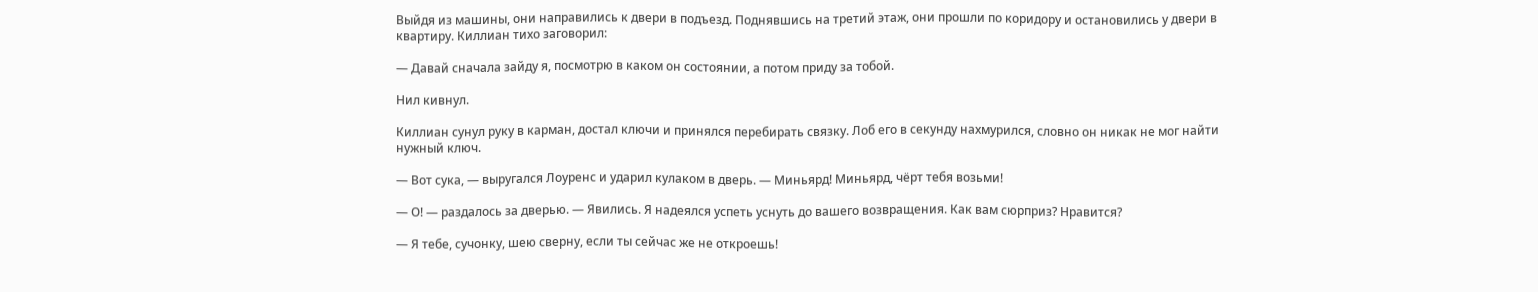Выйдя из машины, они направились к двери в подъезд. Поднявшись на третий этаж, они прошли по коридору и остановились у двери в квартиру. Киллиан тихо заговорил:

— Давай сначала зайду я, посмотрю в каком он состоянии, а потом приду за тобой.

Нил кивнул.

Киллиан сунул руку в карман, достал ключи и принялся перебирать связку. Лоб его в секунду нахмурился, словно он никак не мог найти нужный ключ.

— Вот сука, — выругался Лоуренс и ударил кулаком в дверь. — Миньярд! Миньярд, чёрт тебя возьми!

— О! — раздалось за дверью. — Явились. Я надеялся успеть уснуть до вашего возвращения. Как вам сюрприз? Нравится?

— Я тебе, сучонку, шею сверну, если ты сейчас же не откроешь!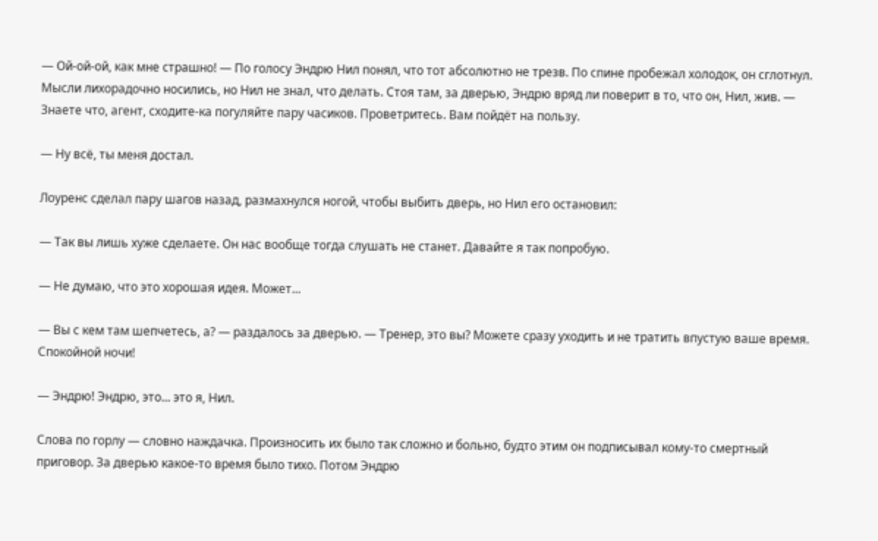— Ой-ой-ой, как мне страшно! — По голосу Эндрю Нил понял, что тот абсолютно не трезв. По спине пробежал холодок, он сглотнул. Мысли лихорадочно носились, но Нил не знал, что делать. Стоя там, за дверью, Эндрю вряд ли поверит в то, что он, Нил, жив. — Знаете что, агент, сходите-ка погуляйте пару часиков. Проветритесь. Вам пойдёт на пользу.

— Ну всё, ты меня достал.

Лоуренс сделал пару шагов назад, размахнулся ногой, чтобы выбить дверь, но Нил его остановил:

— Так вы лишь хуже сделаете. Он нас вообще тогда слушать не станет. Давайте я так попробую.

— Не думаю, что это хорошая идея. Может...

— Вы с кем там шепчетесь, а? — раздалось за дверью. — Тренер, это вы? Можете сразу уходить и не тратить впустую ваше время. Спокойной ночи!

— Эндрю! Эндрю, это... это я, Нил.

Слова по горлу — словно наждачка. Произносить их было так сложно и больно, будто этим он подписывал кому-то смертный приговор. За дверью какое-то время было тихо. Потом Эндрю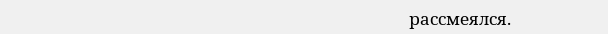рассмеялся.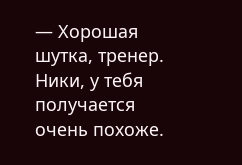— Хорошая шутка, тренер. Ники, у тебя получается очень похоже.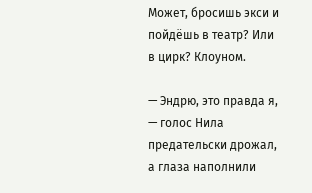Может, бросишь экси и пойдёшь в театр? Или в цирк? Клоуном.

— Эндрю, это правда я, — голос Нила предательски дрожал, а глаза наполнили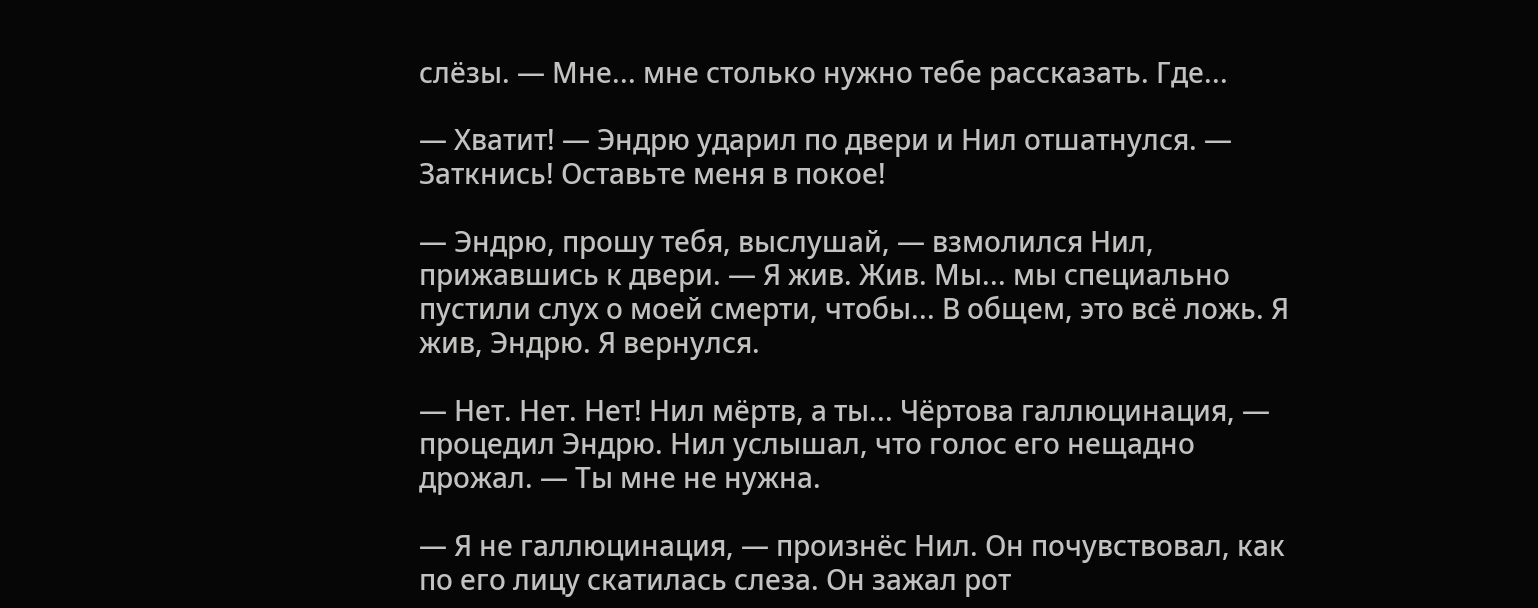слёзы. — Мне... мне столько нужно тебе рассказать. Где...

— Хватит! — Эндрю ударил по двери и Нил отшатнулся. — Заткнись! Оставьте меня в покое!

— Эндрю, прошу тебя, выслушай, — взмолился Нил, прижавшись к двери. — Я жив. Жив. Мы... мы специально пустили слух о моей смерти, чтобы... В общем, это всё ложь. Я жив, Эндрю. Я вернулся.

— Нет. Нет. Нет! Нил мёртв, а ты... Чёртова галлюцинация, — процедил Эндрю. Нил услышал, что голос его нещадно дрожал. — Ты мне не нужна.

— Я не галлюцинация, — произнёс Нил. Он почувствовал, как по его лицу скатилась слеза. Он зажал рот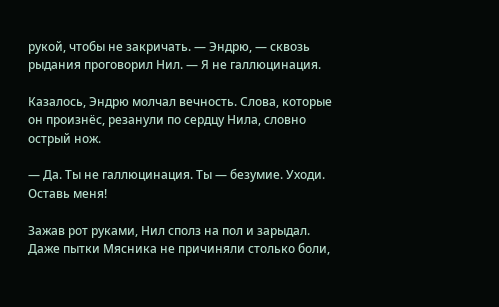рукой, чтобы не закричать. — Эндрю, — сквозь рыдания проговорил Нил. — Я не галлюцинация.

Казалось, Эндрю молчал вечность. Слова, которые он произнёс, резанули по сердцу Нила, словно острый нож.

— Да. Ты не галлюцинация. Ты — безумие. Уходи. Оставь меня!

Зажав рот руками, Нил сполз на пол и зарыдал. Даже пытки Мясника не причиняли столько боли,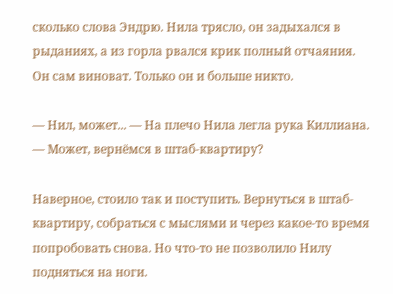сколько слова Эндрю. Нила трясло, он задыхался в рыданиях, а из горла рвался крик полный отчаяния. Он сам виноват. Только он и больше никто.

— Нил, может... — На плечо Нила легла рука Киллиана. — Может, вернёмся в штаб-квартиру?

Наверное, стоило так и поступить. Вернуться в штаб-квартиру, собраться с мыслями и через какое-то время попробовать снова. Но что-то не позволило Нилу подняться на ноги.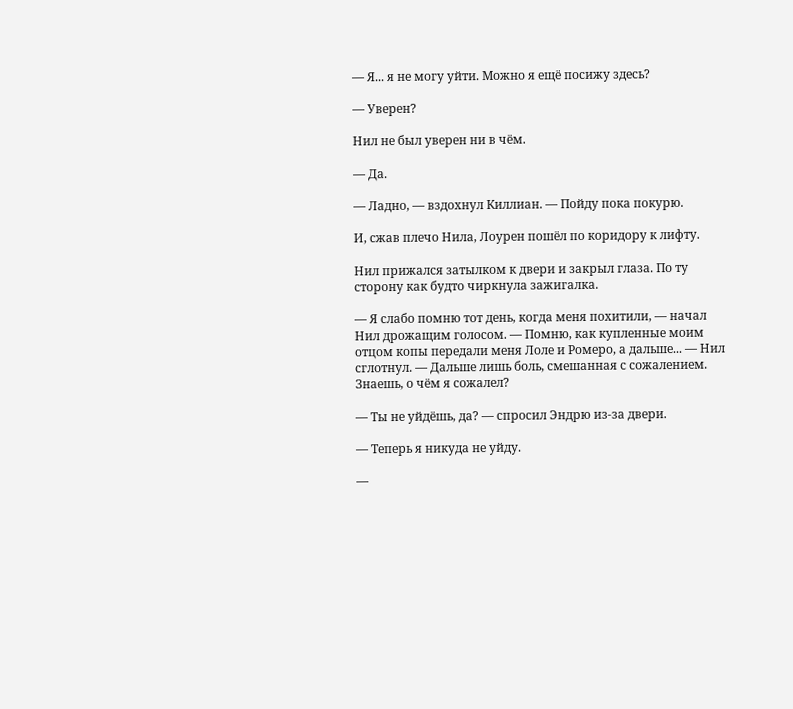— Я... я не могу уйти. Можно я ещё посижу здесь?

— Уверен?

Нил не был уверен ни в чём.

— Да.

— Ладно, — вздохнул Киллиан. — Пойду пока покурю.

И, сжав плечо Нила, Лоурен пошёл по коридору к лифту.

Нил прижался затылком к двери и закрыл глаза. По ту сторону как будто чиркнула зажигалка.

— Я слабо помню тот день, когда меня похитили, — начал Нил дрожащим голосом. — Помню, как купленные моим отцом копы передали меня Лоле и Ромеро, а дальше... — Нил сглотнул. — Дальше лишь боль, смешанная с сожалением. Знаешь, о чём я сожалел?

— Ты не уйдёшь, да? — спросил Эндрю из-за двери.

— Теперь я никуда не уйду.

—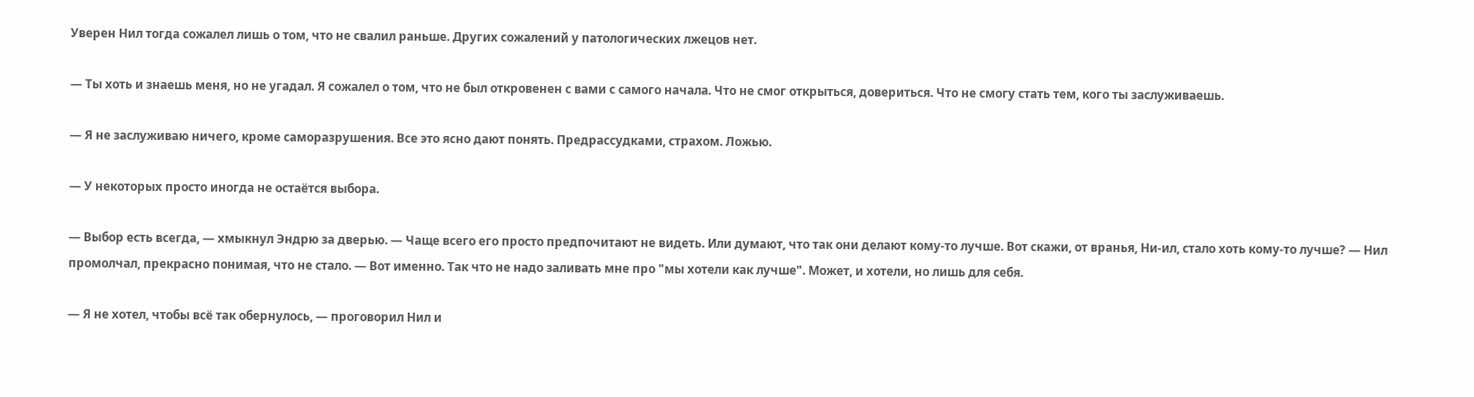Уверен Нил тогда сожалел лишь о том, что не свалил раньше. Других сожалений у патологических лжецов нет.

— Ты хоть и знаешь меня, но не угадал. Я сожалел о том, что не был откровенен с вами с самого начала. Что не смог открыться, довериться. Что не смогу стать тем, кого ты заслуживаешь.

— Я не заслуживаю ничего, кроме саморазрушения. Все это ясно дают понять. Предрассудками, страхом. Ложью.

— У некоторых просто иногда не остаётся выбора.

— Выбор есть всегда, — хмыкнул Эндрю за дверью. — Чаще всего его просто предпочитают не видеть. Или думают, что так они делают кому-то лучше. Вот скажи, от вранья, Ни-ил, стало хоть кому-то лучше? — Нил промолчал, прекрасно понимая, что не стало. — Вот именно. Так что не надо заливать мне про "мы хотели как лучше". Может, и хотели, но лишь для себя.

— Я не хотел, чтобы всё так обернулось, — проговорил Нил и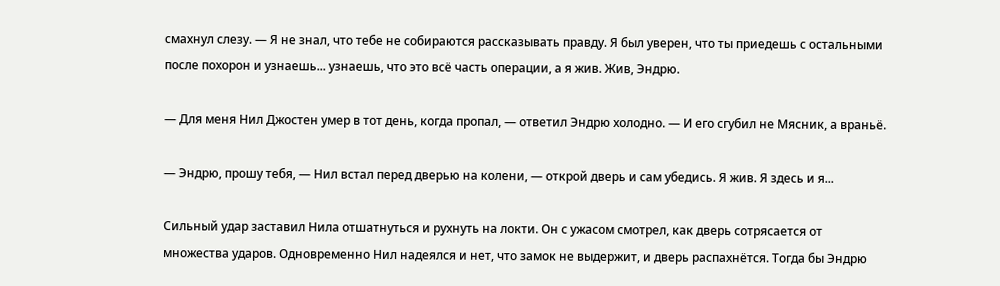смахнул слезу. — Я не знал, что тебе не собираются рассказывать правду. Я был уверен, что ты приедешь с остальными после похорон и узнаешь... узнаешь, что это всё часть операции, а я жив. Жив, Эндрю.

— Для меня Нил Джостен умер в тот день, когда пропал, — ответил Эндрю холодно. — И его сгубил не Мясник, а враньё.

— Эндрю, прошу тебя, — Нил встал перед дверью на колени, — открой дверь и сам убедись. Я жив. Я здесь и я...

Сильный удар заставил Нила отшатнуться и рухнуть на локти. Он с ужасом смотрел, как дверь сотрясается от множества ударов. Одновременно Нил надеялся и нет, что замок не выдержит, и дверь распахнётся. Тогда бы Эндрю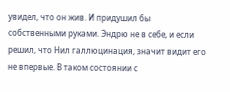увидел, что он жив. И придушил бы собственными руками. Эндрю не в себе, и если решил, что Нил галлюцинация, значит видит его не впервые. В таком состоянии с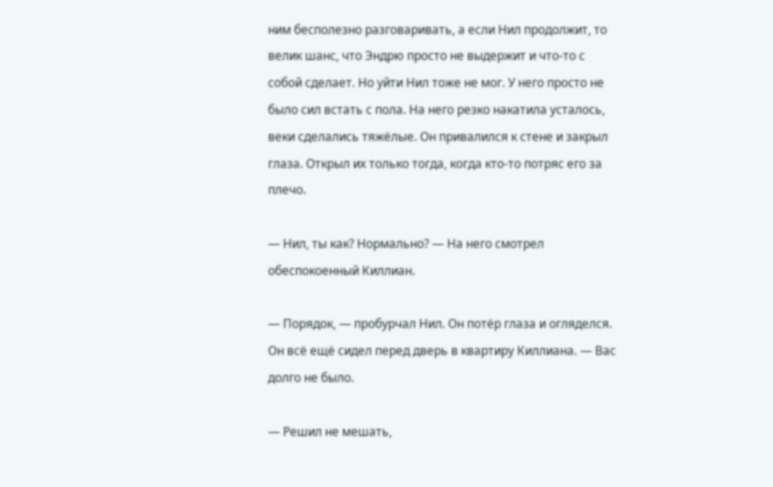ним бесполезно разговаривать, а если Нил продолжит, то велик шанс, что Эндрю просто не выдержит и что-то с собой сделает. Но уйти Нил тоже не мог. У него просто не было сил встать с пола. На него резко накатила усталось, веки сделались тяжёлые. Он привалился к стене и закрыл глаза. Открыл их только тогда, когда кто-то потряс его за плечо.

— Нил, ты как? Нормально? — На него смотрел обеспокоенный Киллиан.

— Порядок, — пробурчал Нил. Он потёр глаза и огляделся. Он всё ещё сидел перед дверь в квартиру Киллиана. — Вас долго не было.

— Решил не мешать,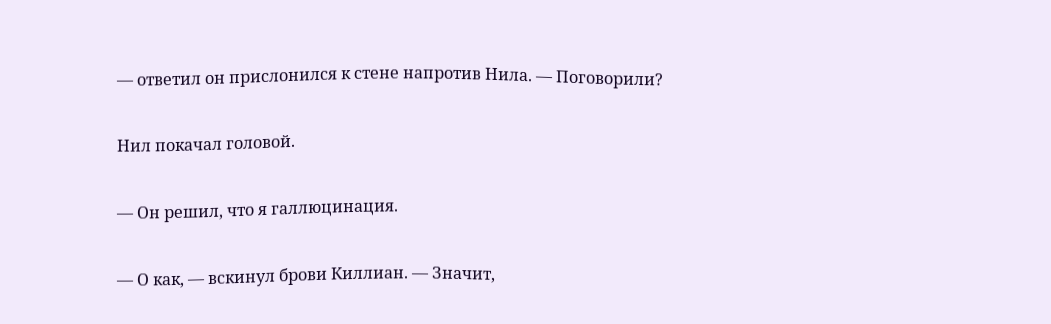— ответил он прислонился к стене напротив Нила. — Поговорили?

Нил покачал головой.

— Он решил, что я галлюцинация.

— О как, — вскинул брови Киллиан. — Значит,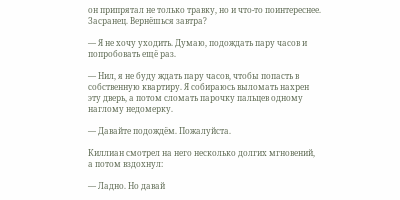он припрятал не только травку, но и что-то поинтереснее. Засранец. Вернёшься завтра?

— Я не хочу уходить. Думаю, подождать пару часов и попробовать ещё раз.

— Нил, я не буду ждать пару часов, чтобы попасть в собственную квартиру. Я собираюсь выломать нахрен эту дверь, а потом сломать парочку пальцев одному наглому недомерку.

— Давайте подождём. Пожалуйста.

Киллиан смотрел на него несколько долгих мгновений, а потом вздохнул:

— Ладно. Но давай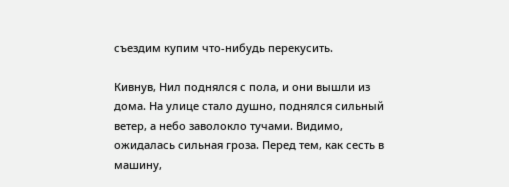съездим купим что-нибудь перекусить.

Кивнув, Нил поднялся с пола, и они вышли из дома. На улице стало душно, поднялся сильный ветер, а небо заволокло тучами. Видимо, ожидалась сильная гроза. Перед тем, как сесть в машину,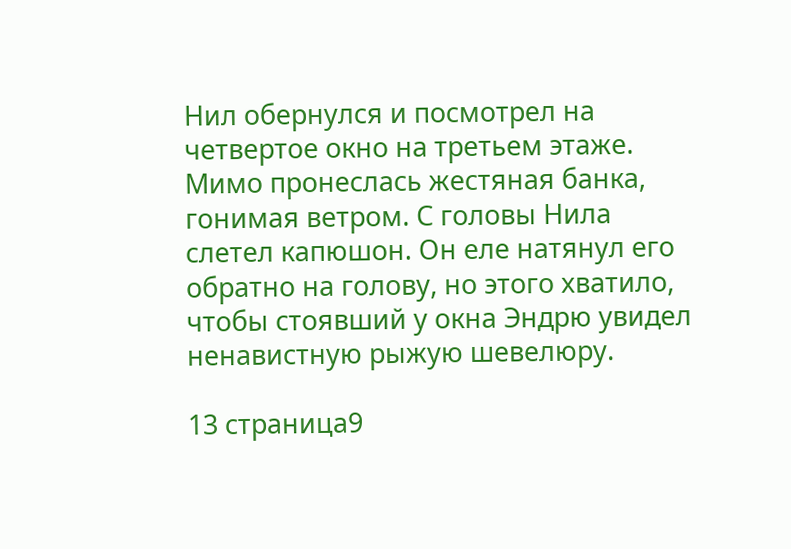Нил обернулся и посмотрел на четвертое окно на третьем этаже. Мимо пронеслась жестяная банка, гонимая ветром. С головы Нила слетел капюшон. Он еле натянул его обратно на голову, но этого хватило, чтобы стоявший у окна Эндрю увидел ненавистную рыжую шевелюру.

13 страница9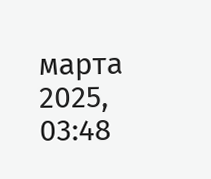марта 2025, 03:48